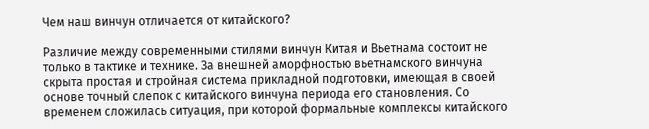Чем наш винчун отличается от китайского?

Различие между современными стилями винчун Китая и Вьетнама состоит не только в тактике и технике. За внешней аморфностью вьетнамского винчуна скрыта простая и стройная система прикладной подготовки, имеющая в своей основе точный слепок с китайского винчуна периода его становления. Со временем сложилась ситуация, при которой формальные комплексы китайского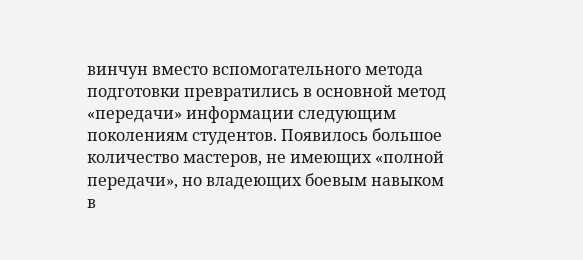винчун вместо вспомогательного метода подготовки превратились в основной метод «передачи» информации следующим поколениям студентов. Появилось большое количество мастеров, не имеющих «полной передачи», но владеющих боевым навыком в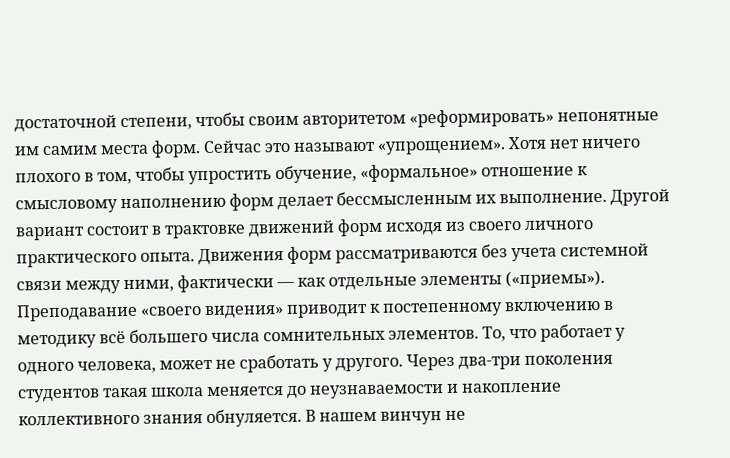достаточной степени, чтобы своим авторитетом «реформировать» непонятные им самим места форм. Сейчас это называют «упрощением». Хотя нет ничего плохого в том, чтобы упростить обучение, «формальное» отношение к смысловому наполнению форм делает бессмысленным их выполнение. Другой вариант состоит в трактовке движений форм исходя из своего личного практического опыта. Движения форм рассматриваются без учета системной связи между ними, фактически — как отдельные элементы («приемы»). Преподавание «своего видения» приводит к постепенному включению в методику всё большего числа сомнительных элементов. То, что работает у одного человека, может не сработать у другого. Через два-три поколения студентов такая школа меняется до неузнаваемости и накопление коллективного знания обнуляется. В нашем винчун не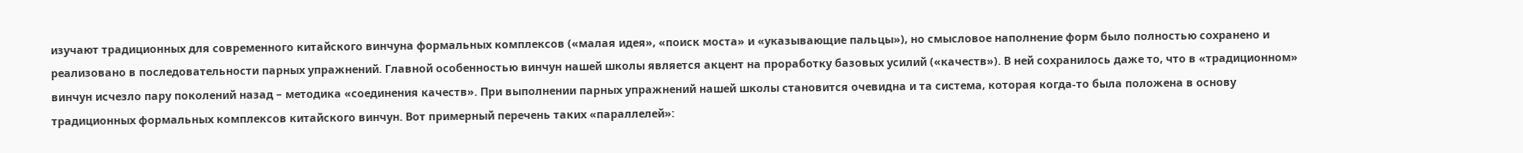изучают традиционных для современного китайского винчуна формальных комплексов («малая идея», «поиск моста» и «указывающие пальцы»), но смысловое наполнение форм было полностью сохранено и реализовано в последовательности парных упражнений. Главной особенностью винчун нашей школы является акцент на проработку базовых усилий («качеств»). В ней сохранилось даже то, что в «традиционном» винчун исчезло пару поколений назад – методика «соединения качеств». При выполнении парных упражнений нашей школы становится очевидна и та система, которая когда-то была положена в основу традиционных формальных комплексов китайского винчун. Вот примерный перечень таких «параллелей»: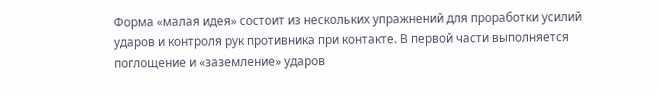Форма «малая идея» состоит из нескольких упражнений для проработки усилий ударов и контроля рук противника при контакте. В первой части выполняется поглощение и «заземление» ударов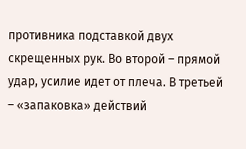противника подставкой двух скрещенных рук. Во второй – прямой удар, усилие идет от плеча. В третьей – «запаковка» действий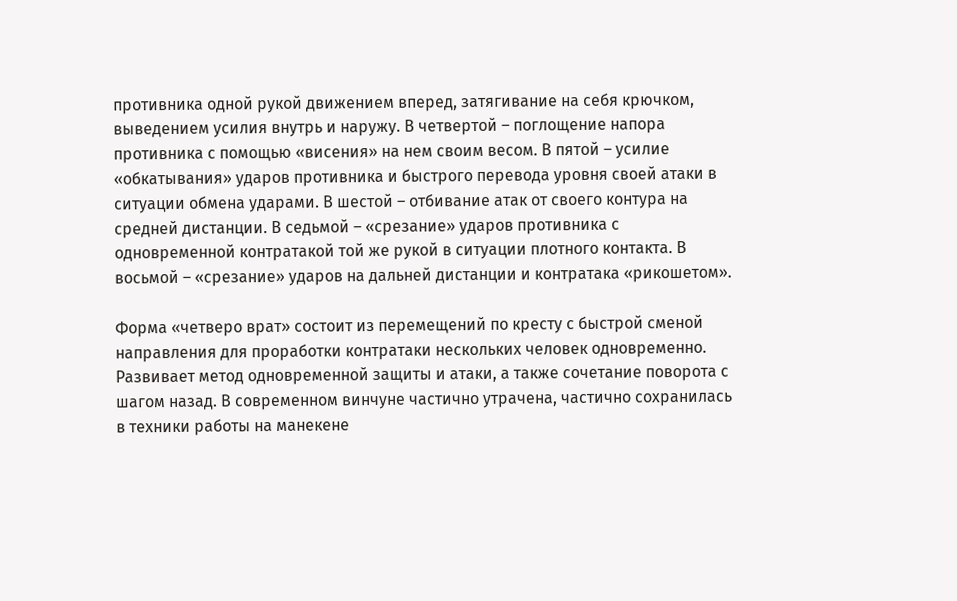противника одной рукой движением вперед, затягивание на себя крючком, выведением усилия внутрь и наружу. В четвертой – поглощение напора противника с помощью «висения» на нем своим весом. В пятой – усилие «обкатывания» ударов противника и быстрого перевода уровня своей атаки в ситуации обмена ударами. В шестой – отбивание атак от своего контура на средней дистанции. В седьмой – «срезание» ударов противника с одновременной контратакой той же рукой в ситуации плотного контакта. В восьмой – «срезание» ударов на дальней дистанции и контратака «рикошетом».

Форма «четверо врат» состоит из перемещений по кресту с быстрой сменой направления для проработки контратаки нескольких человек одновременно. Развивает метод одновременной защиты и атаки, а также сочетание поворота с шагом назад. В современном винчуне частично утрачена, частично сохранилась в техники работы на манекене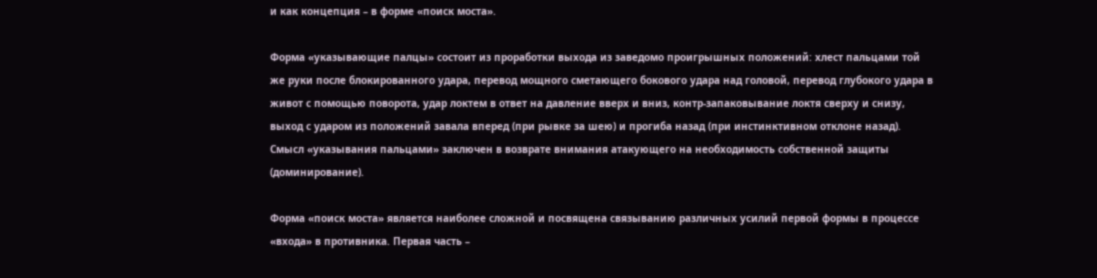и как концепция – в форме «поиск моста».

Форма «указывающие палцы» состоит из проработки выхода из заведомо проигрышных положений: хлест пальцами той же руки после блокированного удара, перевод мощного сметающего бокового удара над головой, перевод глубокого удара в живот с помощью поворота, удар локтем в ответ на давление вверх и вниз, контр-запаковывание локтя сверху и снизу, выход с ударом из положений завала вперед (при рывке за шею) и прогиба назад (при инстинктивном отклоне назад). Смысл «указывания пальцами» заключен в возврате внимания атакующего на необходимость собственной защиты (доминирование).

Форма «поиск моста» является наиболее сложной и посвящена связыванию различных усилий первой формы в процессе «входа» в противника. Первая часть –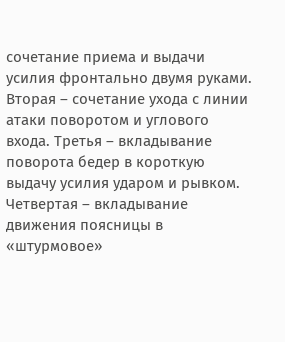сочетание приема и выдачи усилия фронтально двумя руками. Вторая – сочетание ухода с линии атаки поворотом и углового входа. Третья – вкладывание поворота бедер в короткую выдачу усилия ударом и рывком. Четвертая – вкладывание движения поясницы в «штурмовое»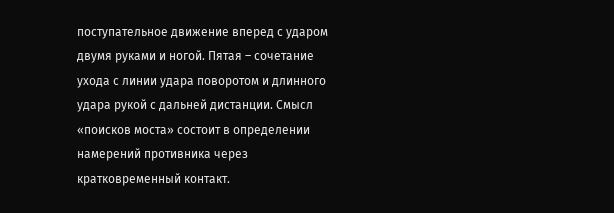поступательное движение вперед с ударом двумя руками и ногой. Пятая – сочетание ухода с линии удара поворотом и длинного удара рукой с дальней дистанции. Смысл «поисков моста» состоит в определении намерений противника через кратковременный контакт.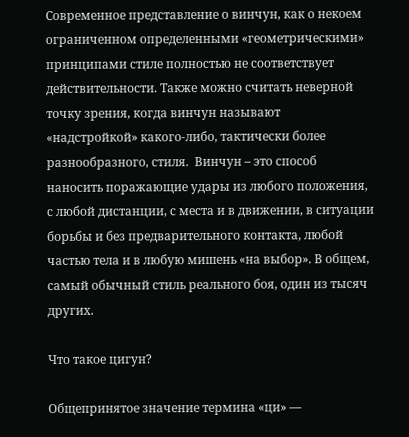Современное представление о винчун, как о некоем ограниченном определенными «геометрическими» принципами стиле полностью не соответствует действительности. Также можно считать неверной точку зрения, когда винчун называют «надстройкой» какого-либо, тактически более разнообразного, стиля.  Винчун – это способ наносить поражающие удары из любого положения, с любой дистанции, с места и в движении, в ситуации борьбы и без предварительного контакта, любой частью тела и в любую мишень «на выбор». В общем, самый обычный стиль реального боя, один из тысяч других.

Что такое цигун?

Общепринятое значение термина «ци» —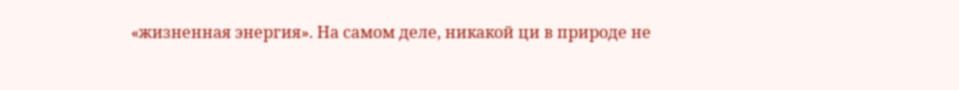«жизненная энергия». На самом деле, никакой ци в природе не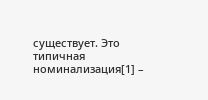существует. Это типичная номинализация[1] –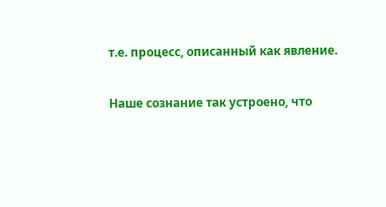т.е. процесс, описанный как явление.

Наше сознание так устроено, что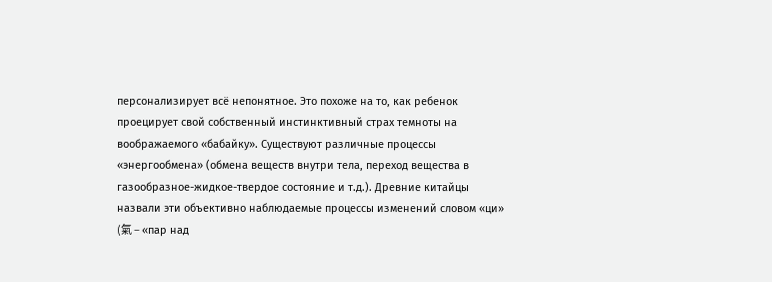персонализирует всё непонятное. Это похоже на то, как ребенок проецирует свой собственный инстинктивный страх темноты на воображаемого «бабайку». Существуют различные процессы «энергообмена» (обмена веществ внутри тела, переход вещества в газообразное-жидкое-твердое состояние и т.д.). Древние китайцы назвали эти объективно наблюдаемые процессы изменений словом «ци» (氣 – «пар над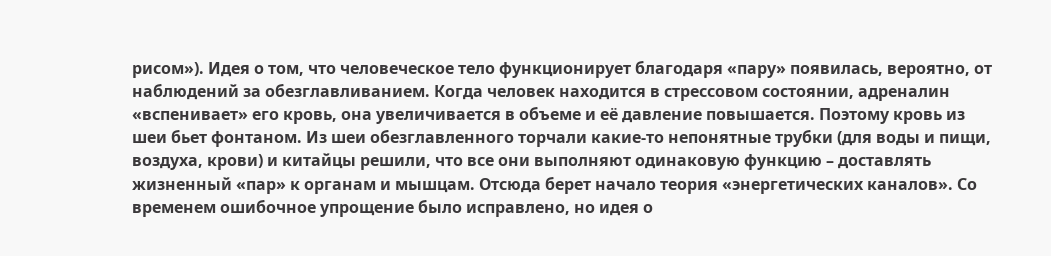рисом»). Идея о том, что человеческое тело функционирует благодаря «пару» появилась, вероятно, от наблюдений за обезглавливанием. Когда человек находится в стрессовом состоянии, адреналин «вспенивает» его кровь, она увеличивается в объеме и её давление повышается. Поэтому кровь из шеи бьет фонтаном. Из шеи обезглавленного торчали какие-то непонятные трубки (для воды и пищи, воздуха, крови) и китайцы решили, что все они выполняют одинаковую функцию – доставлять жизненный «пар» к органам и мышцам. Отсюда берет начало теория «энергетических каналов». Со временем ошибочное упрощение было исправлено, но идея о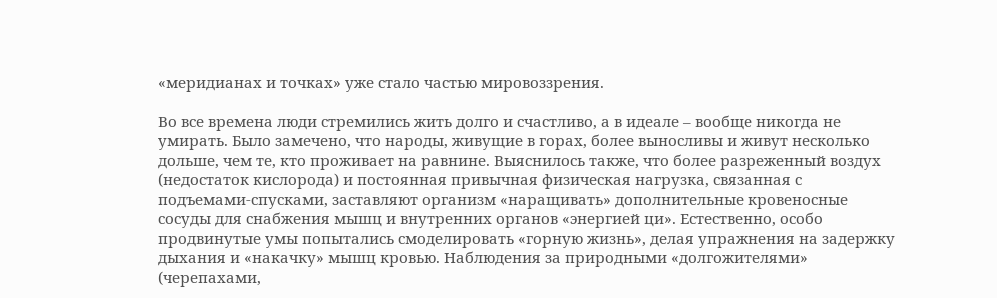«меридианах и точках» уже стало частью мировоззрения.

Во все времена люди стремились жить долго и счастливо, а в идеале – вообще никогда не умирать. Было замечено, что народы, живущие в горах, более выносливы и живут несколько дольше, чем те, кто проживает на равнине. Выяснилось также, что более разреженный воздух (недостаток кислорода) и постоянная привычная физическая нагрузка, связанная с подъемами-спусками, заставляют организм «наращивать» дополнительные кровеносные сосуды для снабжения мышц и внутренних органов «энергией ци». Естественно, особо продвинутые умы попытались смоделировать «горную жизнь», делая упражнения на задержку дыхания и «накачку» мышц кровью. Наблюдения за природными «долгожителями» (черепахами,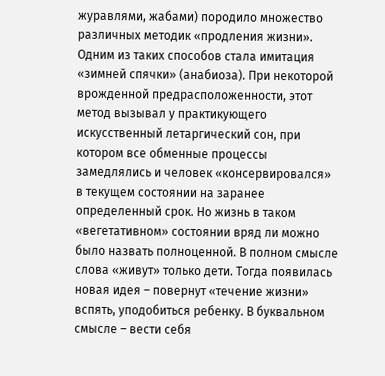журавлями, жабами) породило множество различных методик «продления жизни». Одним из таких способов стала имитация «зимней спячки» (анабиоза). При некоторой врожденной предрасположенности, этот метод вызывал у практикующего искусственный летаргический сон, при котором все обменные процессы замедлялись и человек «консервировался» в текущем состоянии на заранее определенный срок. Но жизнь в таком «вегетативном» состоянии вряд ли можно было назвать полноценной. В полном смысле слова «живут» только дети. Тогда появилась новая идея – повернут «течение жизни» вспять, уподобиться ребенку. В буквальном смысле – вести себя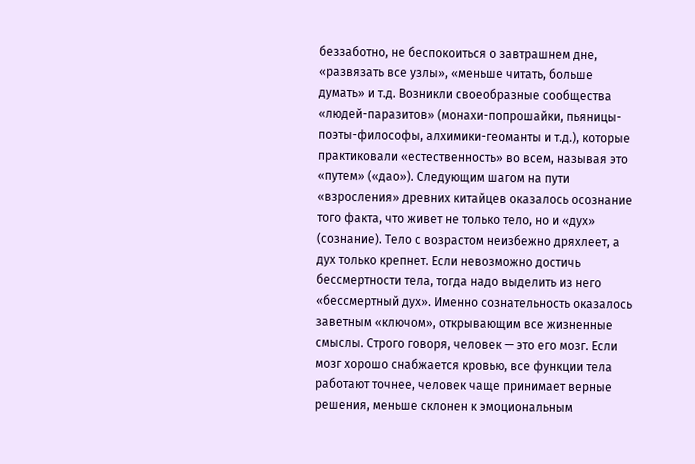беззаботно, не беспокоиться о завтрашнем дне, «развязать все узлы», «меньше читать, больше думать» и т.д. Возникли своеобразные сообщества «людей-паразитов» (монахи-попрошайки, пьяницы-поэты-философы, алхимики-геоманты и т.д.), которые практиковали «естественность» во всем, называя это «путем» («дао»). Следующим шагом на пути «взросления» древних китайцев оказалось осознание того факта, что живет не только тело, но и «дух» (сознание). Тело с возрастом неизбежно дряхлеет, а дух только крепнет. Если невозможно достичь бессмертности тела, тогда надо выделить из него «бессмертный дух». Именно сознательность оказалось заветным «ключом», открывающим все жизненные смыслы. Строго говоря, человек — это его мозг. Если мозг хорошо снабжается кровью, все функции тела работают точнее, человек чаще принимает верные решения, меньше склонен к эмоциональным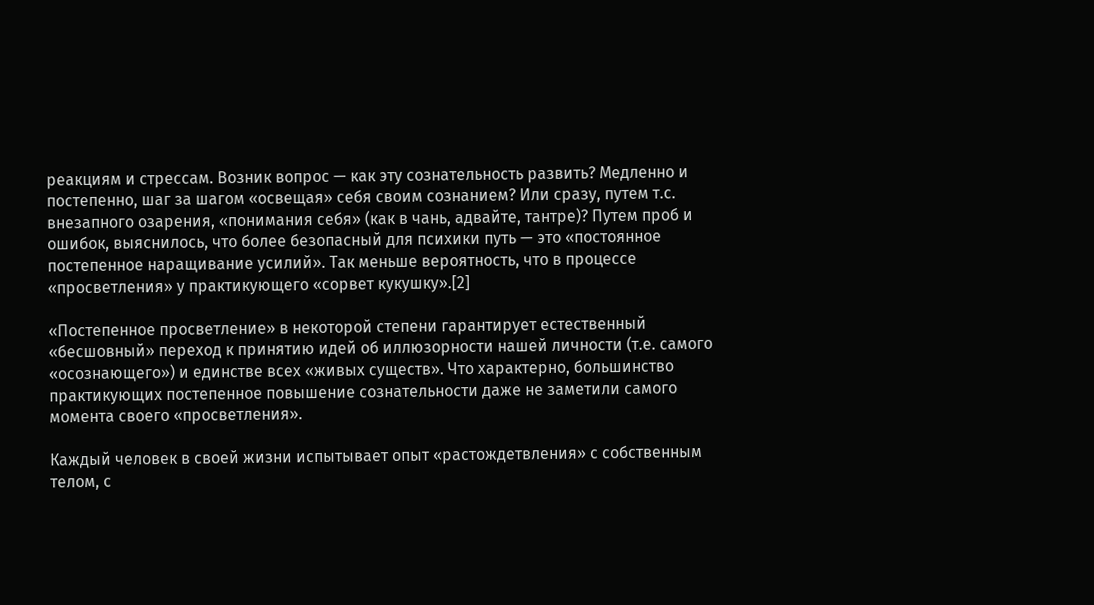реакциям и стрессам. Возник вопрос — как эту сознательность развить? Медленно и постепенно, шаг за шагом «освещая» себя своим сознанием? Или сразу, путем т.с. внезапного озарения, «понимания себя» (как в чань, адвайте, тантре)? Путем проб и ошибок, выяснилось, что более безопасный для психики путь — это «постоянное постепенное наращивание усилий». Так меньше вероятность, что в процессе «просветления» у практикующего «сорвет кукушку».[2]

«Постепенное просветление» в некоторой степени гарантирует естественный «бесшовный» переход к принятию идей об иллюзорности нашей личности (т.е. самого «осознающего») и единстве всех «живых существ». Что характерно, большинство практикующих постепенное повышение сознательности даже не заметили самого момента своего «просветления».

Каждый человек в своей жизни испытывает опыт «растождетвления» с собственным телом, с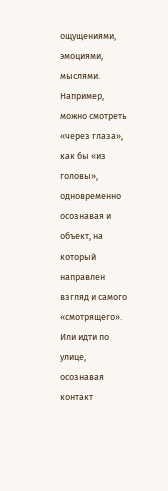ощущениями, эмоциями, мыслями. Например, можно смотреть «через глаза», как бы «из головы», одновременно осознавая и объект, на который направлен взгляд и самого «смотрящего». Или идти по улице, осознавая контакт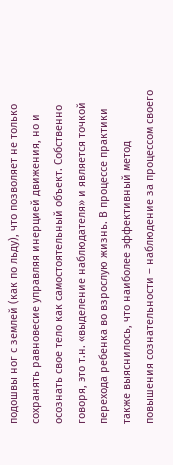подошвы ног с землей (как по льду), что позволяет не только сохранять равновесие управляя инерцией движения, но и осознать свое тело как самостоятельный объект. Собственно говоря, это т.н. «выделение наблюдателя» и является точкой перехода ребенка во взрослую жизнь. В процессе практики также выяснилось, что наиболее эффективный метод повышения сознательности – наблюдение за процессом своего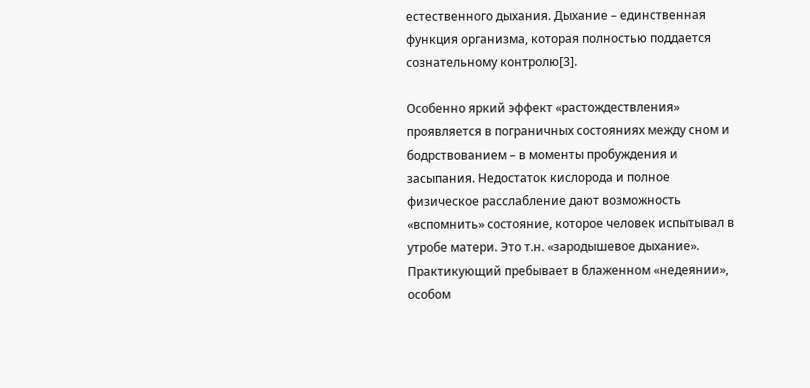естественного дыхания. Дыхание – единственная функция организма, которая полностью поддается сознательному контролю[3].

Особенно яркий эффект «растождествления» проявляется в пограничных состояниях между сном и бодрствованием – в моменты пробуждения и засыпания. Недостаток кислорода и полное физическое расслабление дают возможность «вспомнить» состояние, которое человек испытывал в утробе матери. Это т.н. «зародышевое дыхание». Практикующий пребывает в блаженном «недеянии», особом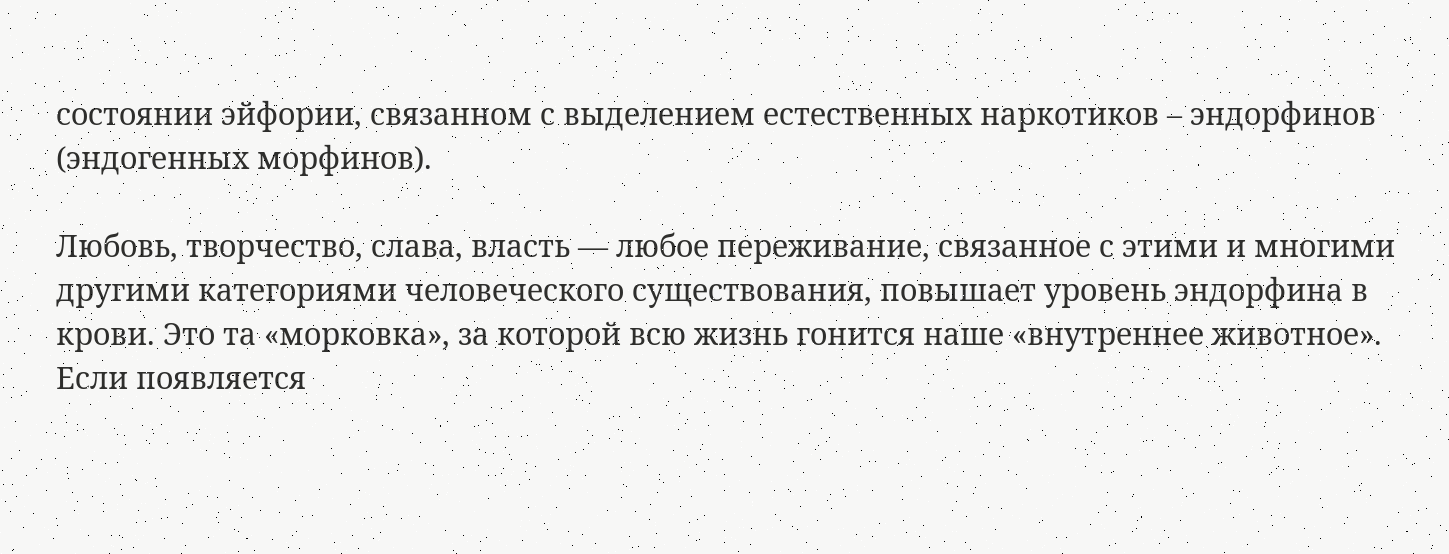состоянии эйфории, связанном с выделением естественных наркотиков – эндорфинов (эндогенных морфинов).

Любовь, творчество, слава, власть — любое переживание, связанное с этими и многими другими категориями человеческого существования, повышает уровень эндорфина в крови. Это та «морковка», за которой всю жизнь гонится наше «внутреннее животное». Если появляется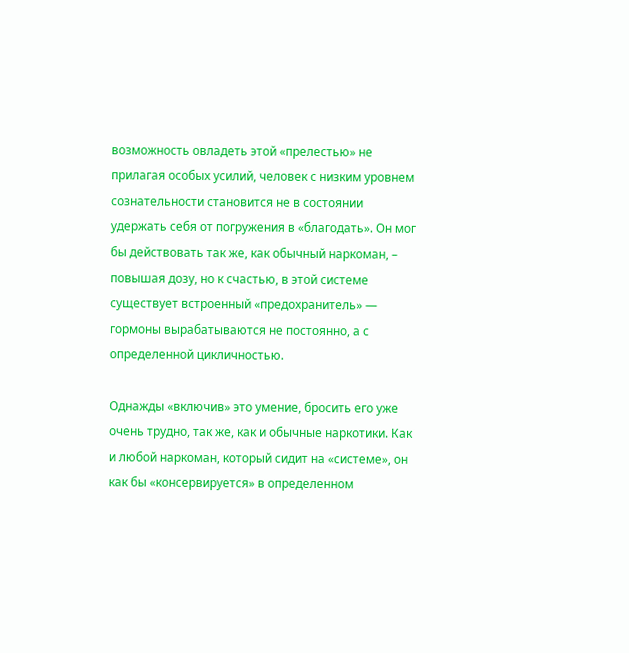возможность овладеть этой «прелестью» не прилагая особых усилий, человек с низким уровнем сознательности становится не в состоянии удержать себя от погружения в «благодать». Он мог бы действовать так же, как обычный наркоман, – повышая дозу, но к счастью, в этой системе существует встроенный «предохранитель» — гормоны вырабатываются не постоянно, а с определенной цикличностью.

Однажды «включив» это умение, бросить его уже очень трудно, так же, как и обычные наркотики. Как и любой наркоман, который сидит на «системе», он как бы «консервируется» в определенном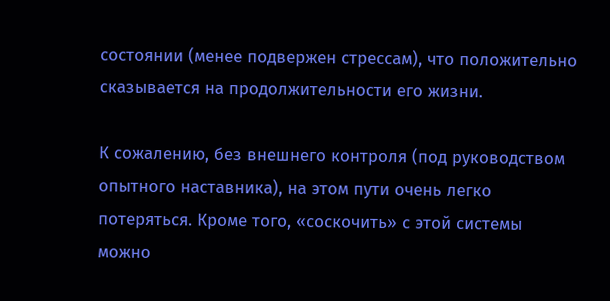состоянии (менее подвержен стрессам), что положительно сказывается на продолжительности его жизни.

К сожалению, без внешнего контроля (под руководством опытного наставника), на этом пути очень легко потеряться. Кроме того, «соскочить» с этой системы можно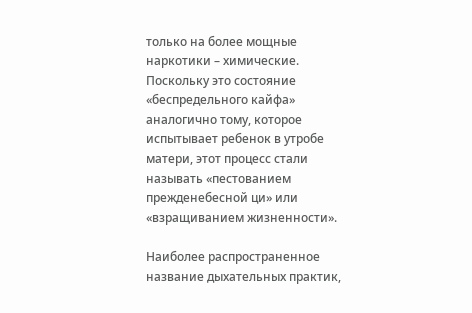только на более мощные наркотики – химические. Поскольку это состояние «беспредельного кайфа» аналогично тому, которое испытывает ребенок в утробе матери, этот процесс стали называть «пестованием прежденебесной ци» или «взращиванием жизненности».

Наиболее распространенное название дыхательных практик,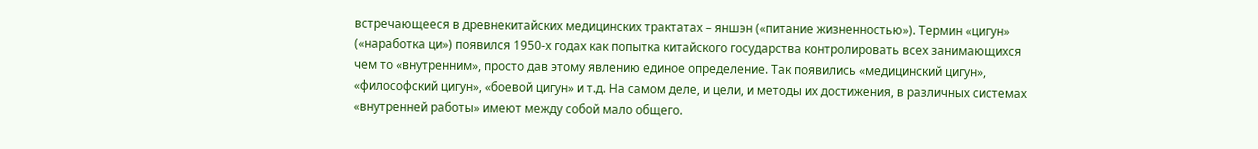встречающееся в древнекитайских медицинских трактатах – яншэн («питание жизненностью»). Термин «цигун» («наработка ци») появился 1950-х годах как попытка китайского государства контролировать всех занимающихся чем то «внутренним», просто дав этому явлению единое определение. Так появились «медицинский цигун», «философский цигун», «боевой цигун» и т.д. На самом деле, и цели, и методы их достижения, в различных системах «внутренней работы» имеют между собой мало общего.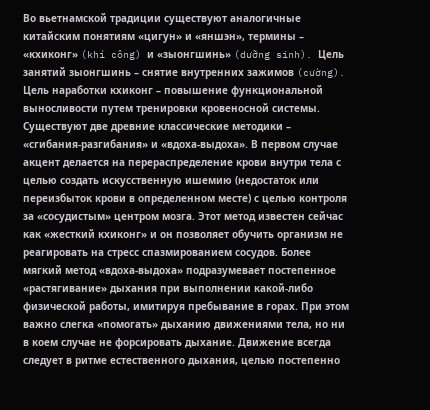Во вьетнамской традиции существуют аналогичные китайским понятиям «цигун» и «яншэн», термины – «кхиконг» (khí công) и «зыонгшинь» (dưỡng sinh). Цель занятий зыонгшинь – снятие внутренних зажимов (cường). Цель наработки кхиконг – повышение функциональной выносливости путем тренировки кровеносной системы. Существуют две древние классические методики – «сгибания-разгибания» и «вдоха-выдоха». В первом случае акцент делается на перераспределение крови внутри тела с целью создать искусственную ишемию (недостаток или переизбыток крови в определенном месте) с целью контроля за «сосудистым» центром мозга. Этот метод известен сейчас как «жесткий кхиконг» и он позволяет обучить организм не реагировать на стресс спазмированием сосудов. Более мягкий метод «вдоха-выдоха» подразумевает постепенное «растягивание» дыхания при выполнении какой-либо физической работы, имитируя пребывание в горах. При этом важно слегка «помогать» дыханию движениями тела, но ни в коем случае не форсировать дыхание. Движение всегда следует в ритме естественного дыхания, целью постепенно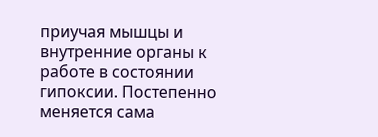приучая мышцы и внутренние органы к работе в состоянии гипоксии. Постепенно меняется сама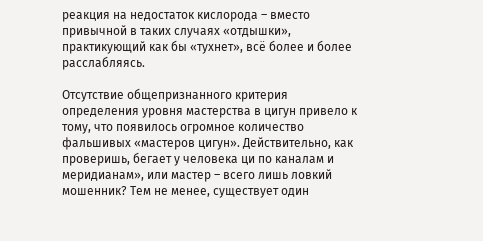реакция на недостаток кислорода – вместо привычной в таких случаях «отдышки», практикующий как бы «тухнет», всё более и более расслабляясь.

Отсутствие общепризнанного критерия определения уровня мастерства в цигун привело к тому, что появилось огромное количество фальшивых «мастеров цигун». Действительно, как проверишь, бегает у человека ци по каналам и меридианам», или мастер – всего лишь ловкий мошенник? Тем не менее, существует один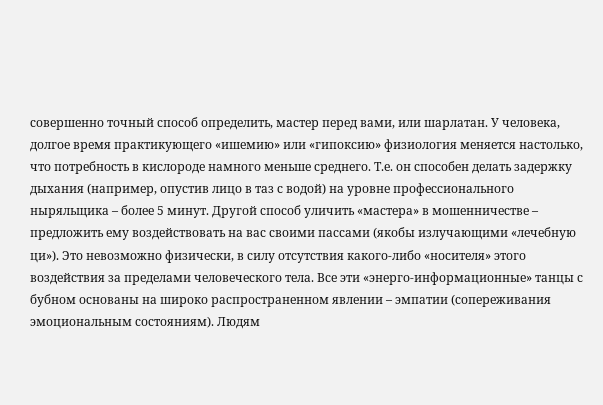совершенно точный способ определить, мастер перед вами, или шарлатан. У человека, долгое время практикующего «ишемию» или «гипоксию» физиология меняется настолько, что потребность в кислороде намного меньше среднего. Т.е. он способен делать задержку дыхания (например, опустив лицо в таз с водой) на уровне профессионального ныряльщика – более 5 минут. Другой способ уличить «мастера» в мошенничестве – предложить ему воздействовать на вас своими пассами (якобы излучающими «лечебную ци»). Это невозможно физически, в силу отсутствия какого-либо «носителя» этого воздействия за пределами человеческого тела. Все эти «энерго-информационные» танцы с бубном основаны на широко распространенном явлении – эмпатии (сопереживания эмоциональным состояниям). Людям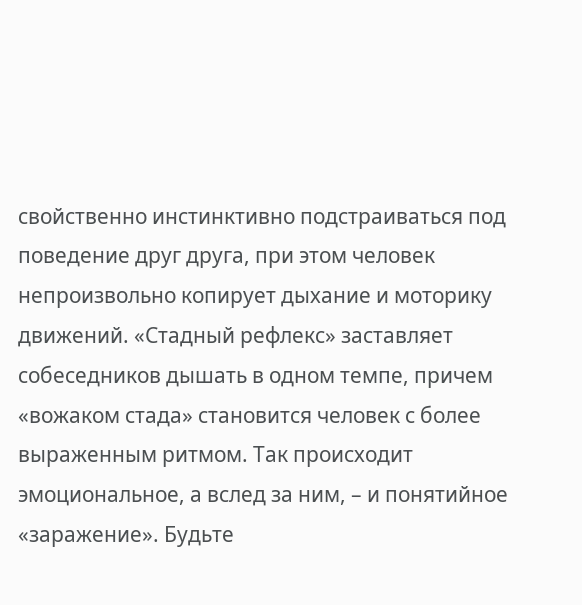свойственно инстинктивно подстраиваться под поведение друг друга, при этом человек непроизвольно копирует дыхание и моторику движений. «Стадный рефлекс» заставляет  собеседников дышать в одном темпе, причем «вожаком стада» становится человек с более выраженным ритмом. Так происходит эмоциональное, а вслед за ним, – и понятийное «заражение». Будьте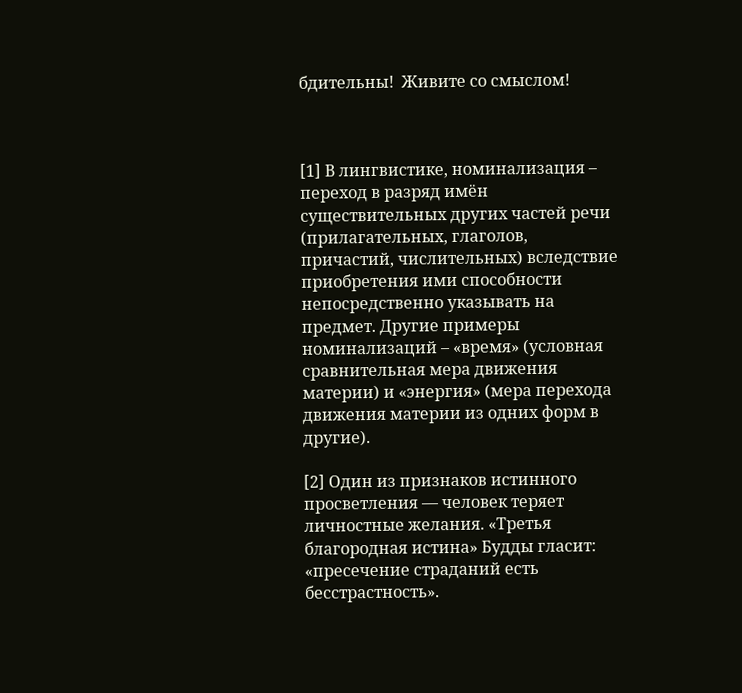бдительны!  Живите со смыслом!



[1] В лингвистике, номинализация – переход в разряд имён существительных других частей речи (прилагательных, глаголов, причастий, числительных) вследствие приобретения ими способности непосредственно указывать на предмет. Другие примеры номинализаций – «время» (условная сравнительная мера движения материи) и «энергия» (мера перехода движения материи из одних форм в другие).

[2] Один из признаков истинного просветления — человек теряет личностные желания. «Третья благородная истина» Будды гласит: «пресечение страданий есть бесстрастность».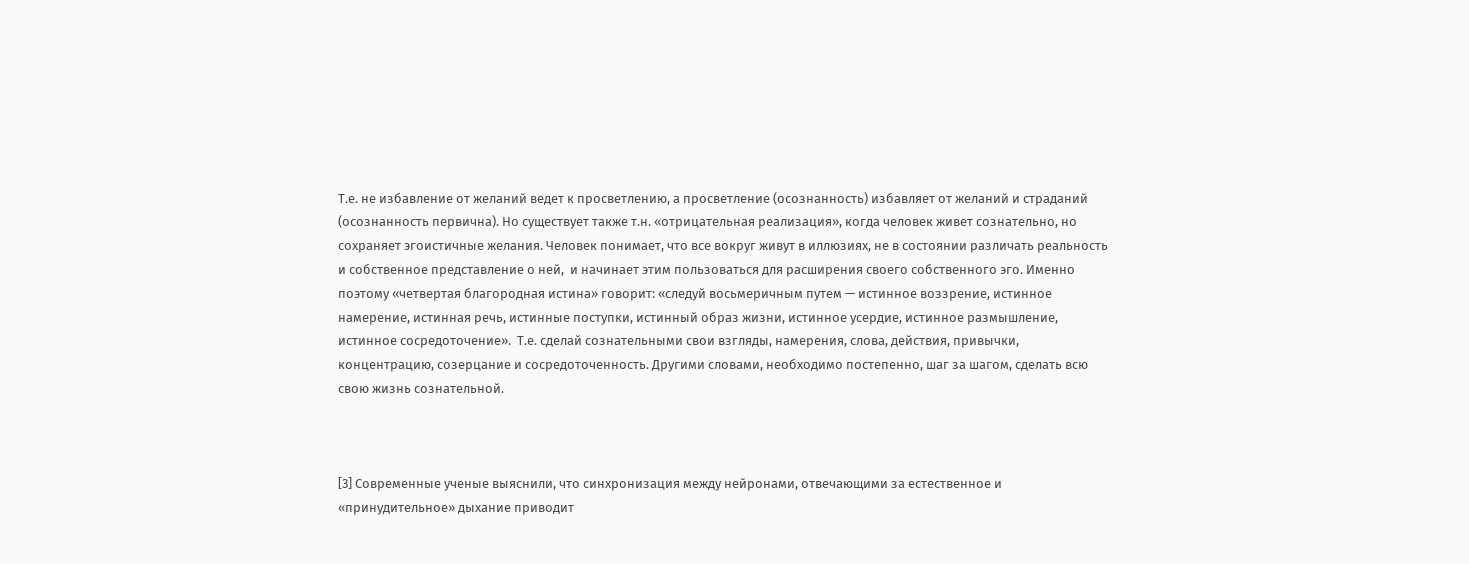Т.е. не избавление от желаний ведет к просветлению, а просветление (осознанность) избавляет от желаний и страданий (осознанность первична). Но существует также т.н. «отрицательная реализация», когда человек живет сознательно, но сохраняет эгоистичные желания. Человек понимает, что все вокруг живут в иллюзиях, не в состоянии различать реальность и собственное представление о ней,  и начинает этим пользоваться для расширения своего собственного эго. Именно поэтому «четвертая благородная истина» говорит: «следуй восьмеричным путем — истинное воззрение, истинное намерение, истинная речь, истинные поступки, истинный образ жизни, истинное усердие, истинное размышление, истинное сосредоточение».  Т.е. сделай сознательными свои взгляды, намерения, слова, действия, привычки, концентрацию, созерцание и сосредоточенность. Другими словами, необходимо постепенно, шаг за шагом, сделать всю свою жизнь сознательной.



[3] Современные ученые выяснили, что синхронизация между нейронами, отвечающими за естественное и «принудительное» дыхание приводит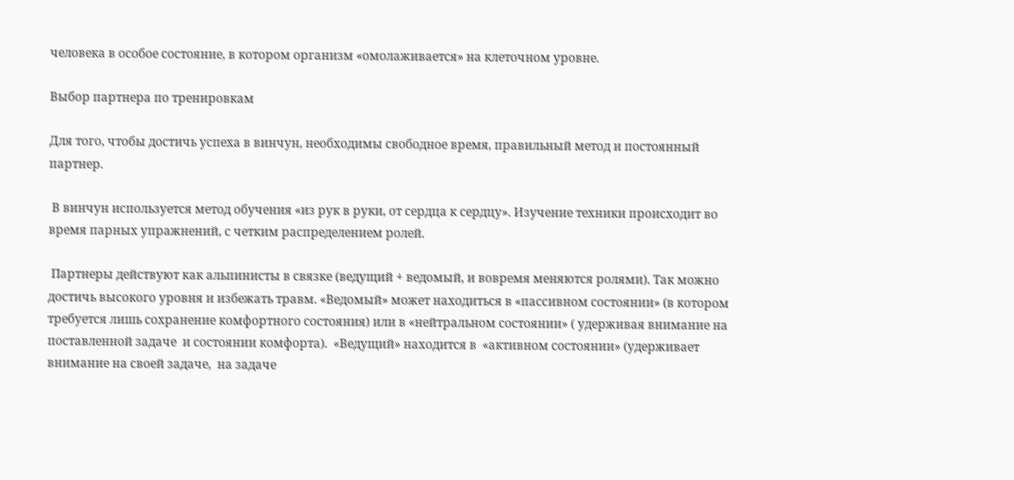человека в особое состояние, в котором организм «омолаживается» на клеточном уровне.

Выбор партнера по тренировкам

Для того, чтобы достичь успеха в винчун, необходимы свободное время, правильный метод и постоянный партнер.

 В винчун используется метод обучения «из рук в руки, от сердца к сердцу». Изучение техники происходит во время парных упражнений, с четким распределением ролей.

 Партнеры действуют как альпинисты в связке (ведущий + ведомый, и вовремя меняются ролями). Так можно достичь высокого уровня и избежать травм. «Ведомый» может находиться в «пассивном состоянии» (в котором  требуется лишь сохранение комфортного состояния) или в «нейтральном состоянии» ( удерживая внимание на поставленной задаче  и состоянии комфорта).  «Ведущий» находится в  «активном состоянии» (удерживает внимание на своей задаче,  на задаче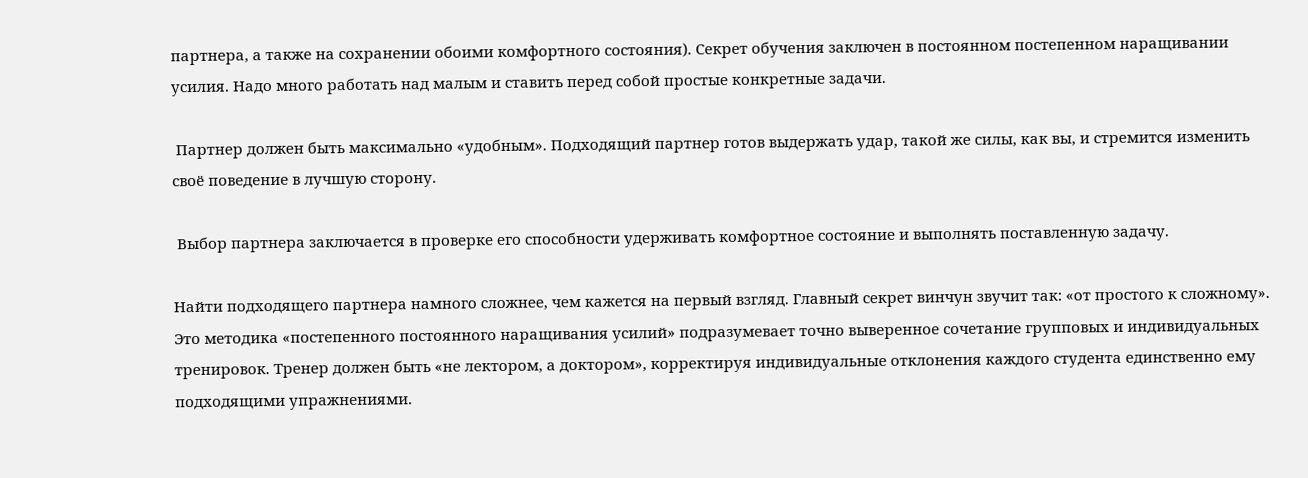партнера, а также на сохранении обоими комфортного состояния). Секрет обучения заключен в постоянном постепенном наращивании усилия. Надо много работать над малым и ставить перед собой простые конкретные задачи.

 Партнер должен быть максимально «удобным». Подходящий партнер готов выдержать удар, такой же силы, как вы, и стремится изменить своё поведение в лучшую сторону.

 Выбор партнера заключается в проверке его способности удерживать комфортное состояние и выполнять поставленную задачу.

Найти подходящего партнера намного сложнее, чем кажется на первый взгляд. Главный секрет винчун звучит так: «от простого к сложному». Это методика «постепенного постоянного наращивания усилий» подразумевает точно выверенное сочетание групповых и индивидуальных тренировок. Тренер должен быть «не лектором, а доктором», корректируя индивидуальные отклонения каждого студента единственно ему подходящими упражнениями.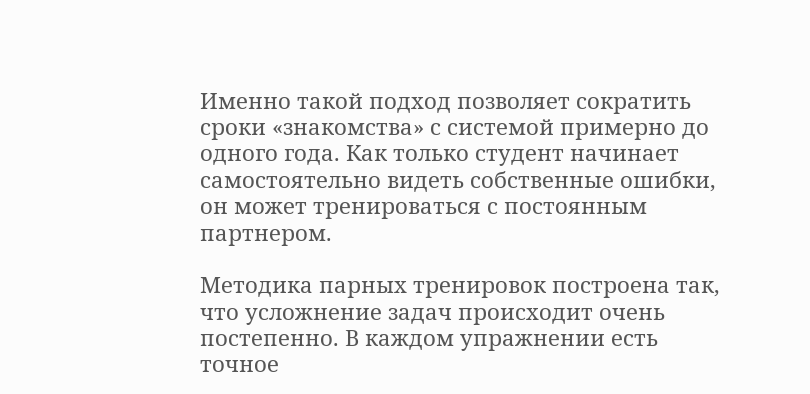Именно такой подход позволяет сократить сроки «знакомства» с системой примерно до одного года. Как только студент начинает самостоятельно видеть собственные ошибки, он может тренироваться с постоянным партнером.

Методика парных тренировок построена так, что усложнение задач происходит очень постепенно. В каждом упражнении есть точное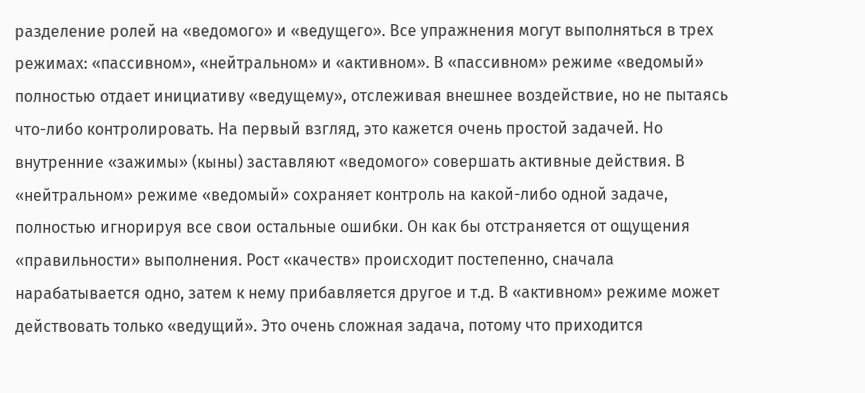разделение ролей на «ведомого» и «ведущего». Все упражнения могут выполняться в трех режимах: «пассивном», «нейтральном» и «активном». В «пассивном» режиме «ведомый» полностью отдает инициативу «ведущему», отслеживая внешнее воздействие, но не пытаясь что-либо контролировать. На первый взгляд, это кажется очень простой задачей. Но внутренние «зажимы» (кыны) заставляют «ведомого» совершать активные действия. В «нейтральном» режиме «ведомый» сохраняет контроль на какой-либо одной задаче, полностью игнорируя все свои остальные ошибки. Он как бы отстраняется от ощущения «правильности» выполнения. Рост «качеств» происходит постепенно, сначала нарабатывается одно, затем к нему прибавляется другое и т.д. В «активном» режиме может действовать только «ведущий». Это очень сложная задача, потому что приходится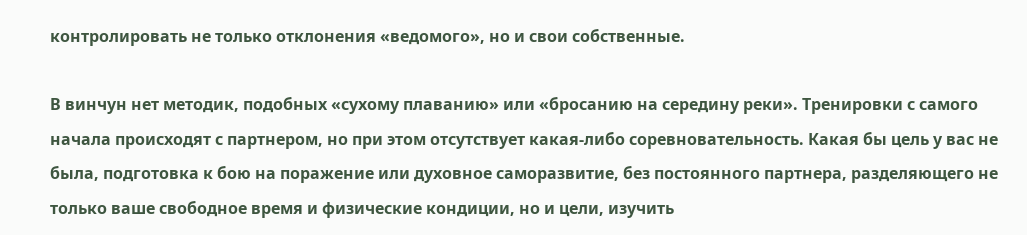контролировать не только отклонения «ведомого», но и свои собственные.

В винчун нет методик, подобных «сухому плаванию» или «бросанию на середину реки». Тренировки с самого начала происходят с партнером, но при этом отсутствует какая-либо соревновательность. Какая бы цель у вас не была, подготовка к бою на поражение или духовное саморазвитие, без постоянного партнера, разделяющего не только ваше свободное время и физические кондиции, но и цели, изучить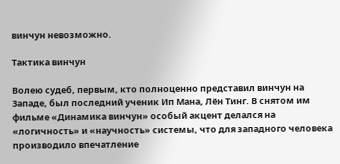винчун невозможно.

Тактика винчун

Волею судеб, первым, кто полноценно представил винчун на Западе, был последний ученик Ип Мана, Лён Тинг. В снятом им фильме «Динамика винчун» особый акцент делался на «логичность» и «научность» системы, что для западного человека производило впечатление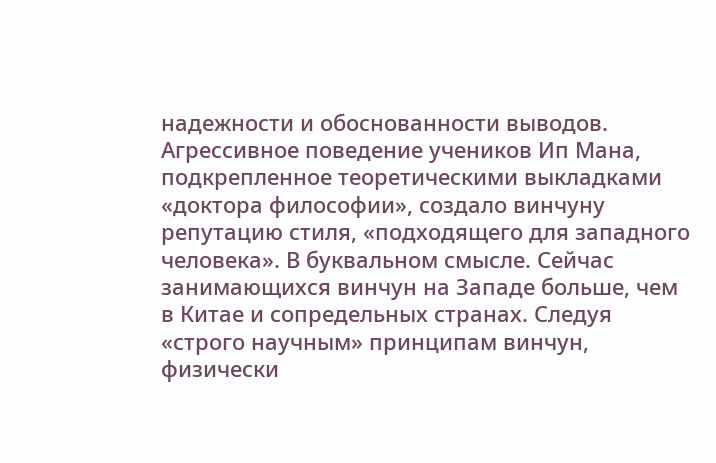надежности и обоснованности выводов. Агрессивное поведение учеников Ип Мана, подкрепленное теоретическими выкладками «доктора философии», создало винчуну репутацию стиля, «подходящего для западного человека». В буквальном смысле. Сейчас занимающихся винчун на Западе больше, чем в Китае и сопредельных странах. Следуя «строго научным» принципам винчун, физически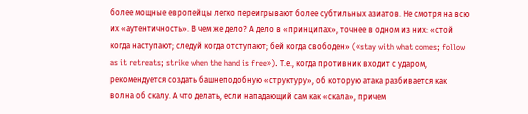более мощные европейцы легко переигрывают более субтильных азиатов. Не смотря на всю их «аутентичность». В чем же дело? А дело в «принципах», точнее в одном из них: «стой когда наступают; следуй когда отступают; бей когда свободен» («stay with what comes; follow as it retreats; strike when the hand is free»). Т.е., когда противник входит с ударом, рекомендуется создать башнеподобную «структуру», об которую атака разбивается как волна об скалу. А что делать, если нападающий сам как «скала», причем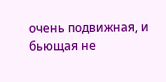очень подвижная, и бьющая не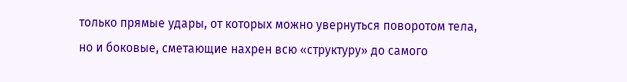только прямые удары, от которых можно увернуться поворотом тела, но и боковые, сметающие нахрен всю «структуру» до самого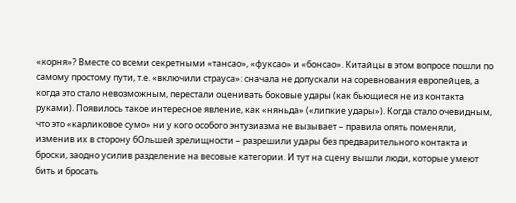«корня»? Вместе со всеми секретными «тансао», «фуксао» и «бонсао». Китайцы в этом вопросе пошли по самому простому пути, т.е. «включили страуса»: сначала не допускали на соревнования европейцев, а когда это стало невозможным, перестали оценивать боковые удары (как бьющиеся не из контакта руками). Появилось такое интересное явление, как «няньда» («липкие удары»). Когда стало очевидным, что это «карликовое сумо» ни у кого особого энтузиазма не вызывает – правила опять поменяли, изменив их в сторону бОльшей зрелищности – разрешили удары без предварительного контакта и броски, заодно усилив разделение на весовые категории. И тут на сцену вышли люди, которые умеют бить и бросать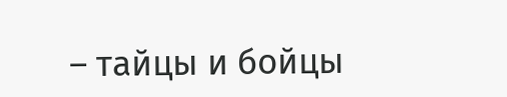– тайцы и бойцы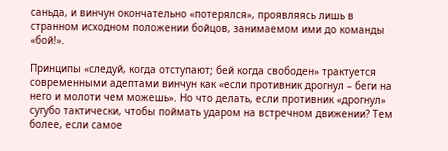саньда, и винчун окончательно «потерялся», проявляясь лишь в странном исходном положении бойцов, занимаемом ими до команды «бой!».

Принципы «следуй, когда отступают; бей когда свободен» трактуется современными адептами винчун как «если противник дрогнул – беги на него и молоти чем можешь». Но что делать, если противник «дрогнул» сугубо тактически, чтобы поймать ударом на встречном движении? Тем более, если самое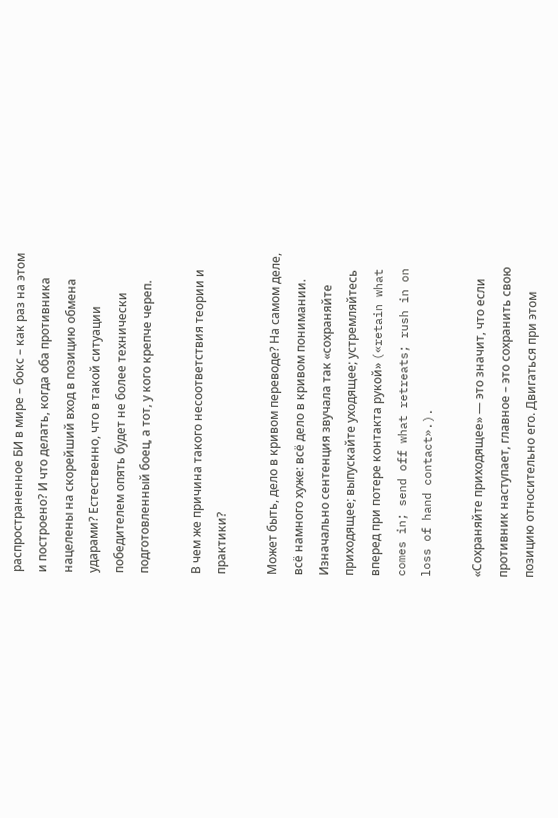распространенное БИ в мире – бокс – как раз на этом и построено? И что делать, когда оба противника нацелены на скорейший вход в позицию обмена ударами? Естественно, что в такой ситуации победителем опять будет не более технически подготовленный боец, а тот, у кого крепче череп.

В чем же причина такого несоответствия теории и практики?

Может быть, дело в кривом переводе? На самом деле, всё намного хуже: всё дело в кривом понимании. Изначально сентенция звучала так «сохраняйте приходящее; выпускайте уходящее; устремляйтесь вперед при потере контакта рукой» («retain what comes in; send off what retreats; rush in on loss of hand contact».).

«Сохраняйте приходящее» — это значит, что если противник наступает, главное – это сохранить свою позицию относительно его. Двигаться при этом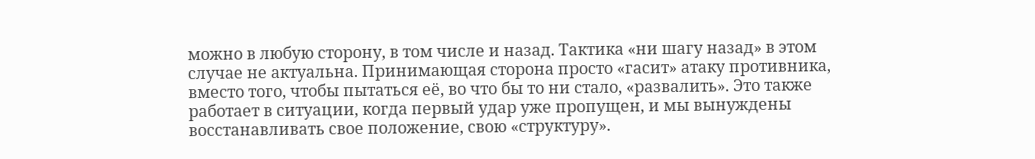можно в любую сторону, в том числе и назад. Тактика «ни шагу назад» в этом случае не актуальна. Принимающая сторона просто «гасит» атаку противника, вместо того, чтобы пытаться её, во что бы то ни стало, «развалить». Это также работает в ситуации, когда первый удар уже пропущен, и мы вынуждены восстанавливать свое положение, свою «структуру».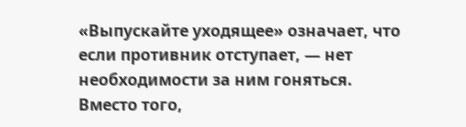«Выпускайте уходящее» означает, что если противник отступает, — нет необходимости за ним гоняться. Вместо того,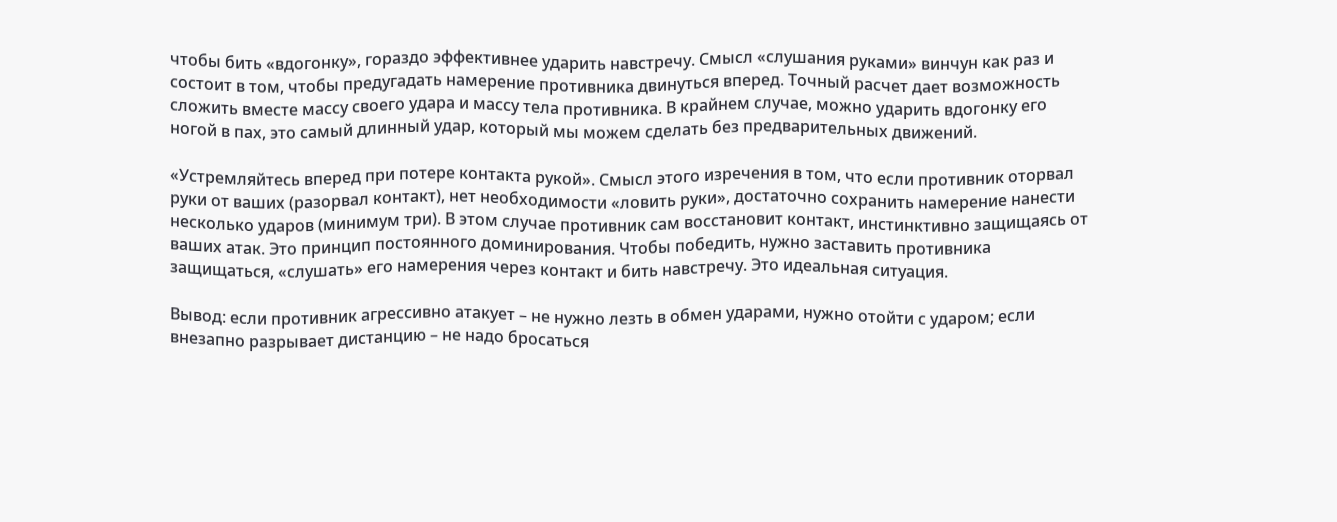чтобы бить «вдогонку», гораздо эффективнее ударить навстречу. Смысл «слушания руками» винчун как раз и состоит в том, чтобы предугадать намерение противника двинуться вперед. Точный расчет дает возможность сложить вместе массу своего удара и массу тела противника. В крайнем случае, можно ударить вдогонку его ногой в пах, это самый длинный удар, который мы можем сделать без предварительных движений.

«Устремляйтесь вперед при потере контакта рукой». Смысл этого изречения в том, что если противник оторвал руки от ваших (разорвал контакт), нет необходимости «ловить руки», достаточно сохранить намерение нанести несколько ударов (минимум три). В этом случае противник сам восстановит контакт, инстинктивно защищаясь от ваших атак. Это принцип постоянного доминирования. Чтобы победить, нужно заставить противника защищаться, «слушать» его намерения через контакт и бить навстречу. Это идеальная ситуация.

Вывод: если противник агрессивно атакует – не нужно лезть в обмен ударами, нужно отойти с ударом; если внезапно разрывает дистанцию – не надо бросаться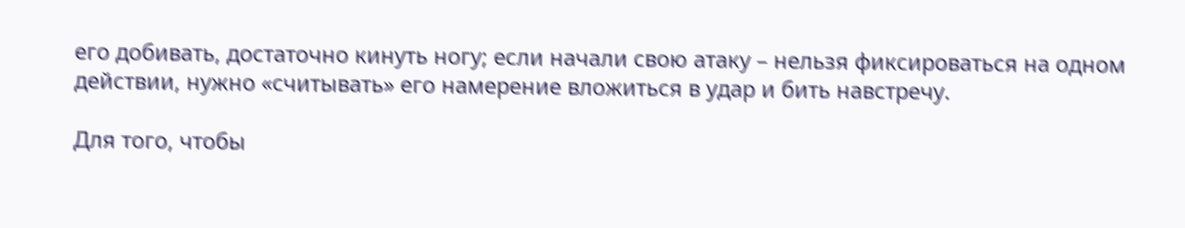его добивать, достаточно кинуть ногу; если начали свою атаку – нельзя фиксироваться на одном действии, нужно «считывать» его намерение вложиться в удар и бить навстречу.

Для того, чтобы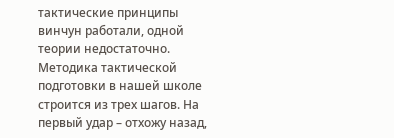тактические принципы винчун работали, одной теории недостаточно. Методика тактической подготовки в нашей школе строится из трех шагов. На первый удар – отхожу назад,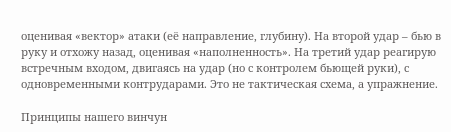оценивая «вектор» атаки (её направление, глубину). На второй удар – бью в руку и отхожу назад, оценивая «наполненность». На третий удар реагирую встречным входом, двигаясь на удар (но с контролем бьющей руки), с одновременными контрударами. Это не тактическая схема, а упражнение.

Принципы нашего винчун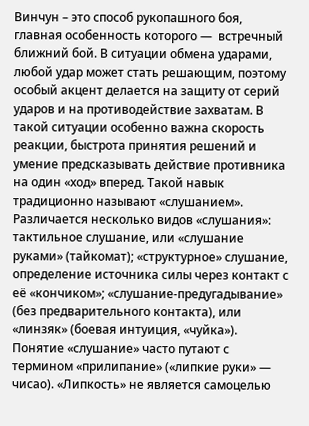Винчун – это способ рукопашного боя, главная особенность которого —  встречный ближний бой. В ситуации обмена ударами, любой удар может стать решающим, поэтому особый акцент делается на защиту от серий ударов и на противодействие захватам. В такой ситуации особенно важна скорость реакции, быстрота принятия решений и умение предсказывать действие противника на один «ход» вперед. Такой навык традиционно называют «слушанием». Различается несколько видов «слушания»: тактильное слушание, или «слушание руками» (тайкомат); «структурное» слушание, определение источника силы через контакт с её «кончиком»; «слушание-предугадывание» (без предварительного контакта), или «линзяк» (боевая интуиция, «чуйка»). Понятие «слушание» часто путают с термином «прилипание» («липкие руки» — чисао). «Липкость» не является самоцелью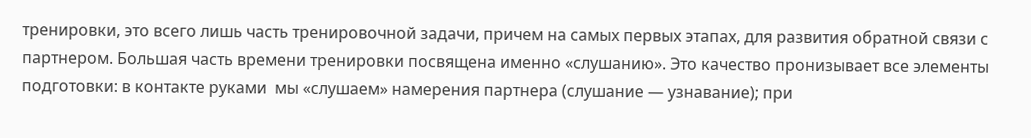тренировки, это всего лишь часть тренировочной задачи, причем на самых первых этапах, для развития обратной связи с партнером. Большая часть времени тренировки посвящена именно «слушанию». Это качество пронизывает все элементы подготовки: в контакте руками  мы «слушаем» намерения партнера (слушание — узнавание); при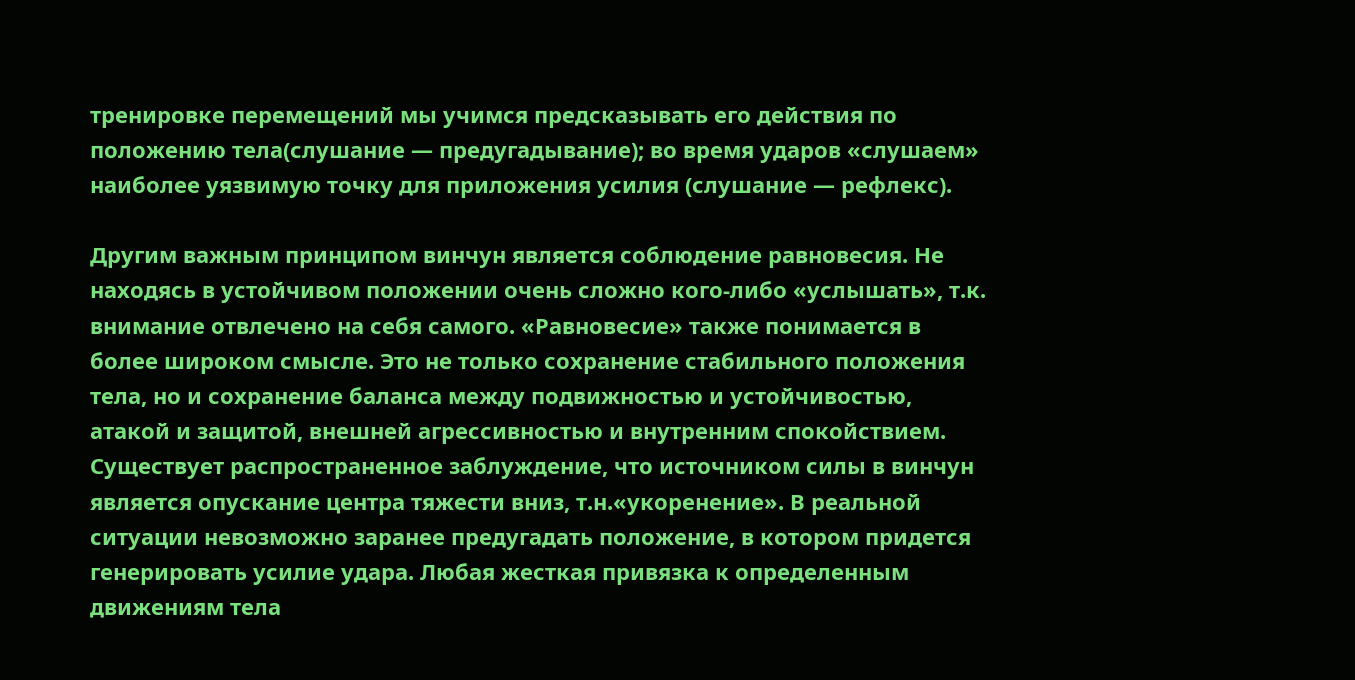тренировке перемещений мы учимся предсказывать его действия по положению тела(слушание — предугадывание); во время ударов «слушаем» наиболее уязвимую точку для приложения усилия (слушание — рефлекс).

Другим важным принципом винчун является соблюдение равновесия. Не находясь в устойчивом положении очень сложно кого-либо «услышать», т.к. внимание отвлечено на себя самого. «Равновесие» также понимается в более широком смысле. Это не только сохранение стабильного положения тела, но и сохранение баланса между подвижностью и устойчивостью, атакой и защитой, внешней агрессивностью и внутренним спокойствием. Существует распространенное заблуждение, что источником силы в винчун является опускание центра тяжести вниз, т.н.«укоренение». В реальной ситуации невозможно заранее предугадать положение, в котором придется генерировать усилие удара. Любая жесткая привязка к определенным движениям тела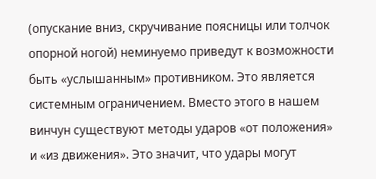(опускание вниз, скручивание поясницы или толчок опорной ногой) неминуемо приведут к возможности быть «услышанным» противником. Это является системным ограничением. Вместо этого в нашем винчун существуют методы ударов «от положения» и «из движения». Это значит, что удары могут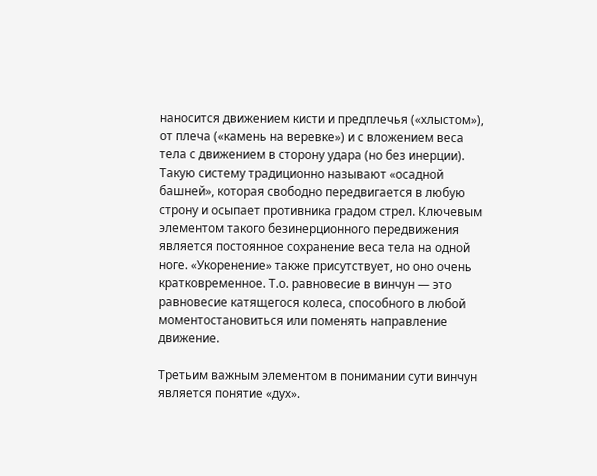наносится движением кисти и предплечья («хлыстом»), от плеча («камень на веревке») и с вложением веса тела с движением в сторону удара (но без инерции). Такую систему традиционно называют «осадной башней», которая свободно передвигается в любую строну и осыпает противника градом стрел. Ключевым элементом такого безинерционного передвижения является постоянное сохранение веса тела на одной ноге. «Укоренение» также присутствует, но оно очень кратковременное. Т.о. равновесие в винчун — это равновесие катящегося колеса, способного в любой моментостановиться или поменять направление движение.

Третьим важным элементом в понимании сути винчун является понятие «дух».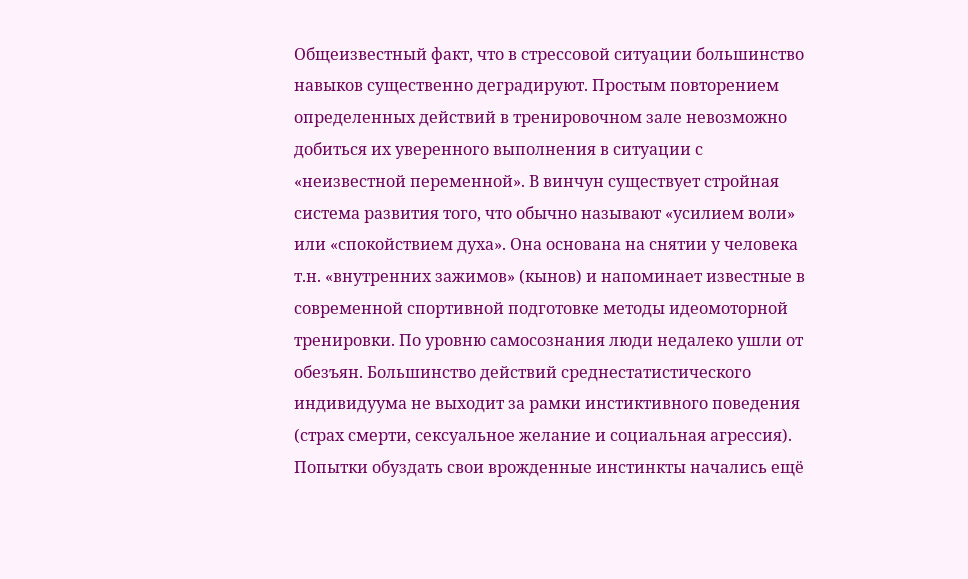Общеизвестный факт, что в стрессовой ситуации большинство навыков существенно деградируют. Простым повторением определенных действий в тренировочном зале невозможно добиться их уверенного выполнения в ситуации с «неизвестной переменной». В винчун существует стройная система развития того, что обычно называют «усилием воли» или «спокойствием духа». Она основана на снятии у человека  т.н. «внутренних зажимов» (кынов) и напоминает известные в современной спортивной подготовке методы идеомоторной тренировки. По уровню самосознания люди недалеко ушли от обезъян. Большинство действий среднестатистического индивидуума не выходит за рамки инстиктивного поведения (страх смерти, сексуальное желание и социальная агрессия). Попытки обуздать свои врожденные инстинкты начались ещё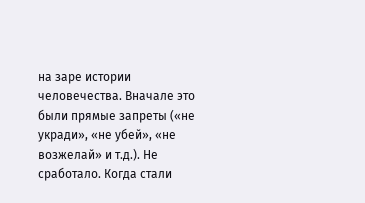на заре истории человечества. Вначале это были прямые запреты («не укради», «не убей», «не возжелай» и т.д.). Не сработало. Когда стали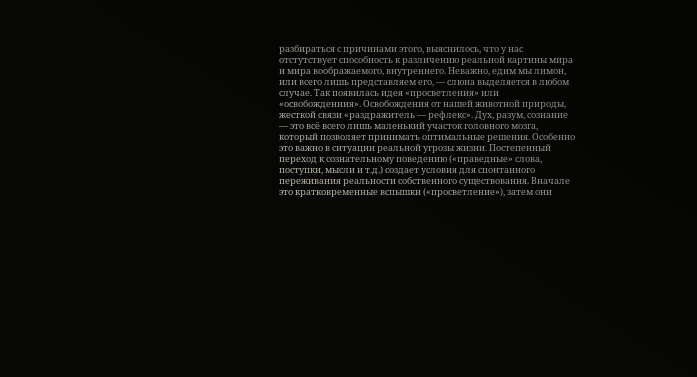разбираться с причинами этого, выяснилось, что у нас отстутствует способность к различению реальной картины мира и мира воображаемого, внутреннего. Неважно, едим мы лимон, или всего лишь представляем его, — слюна выделяется в любом случае. Так появилась идея «просветления» или «освобождениия». Освобождения от нашей животной природы, жесткой связи «раздражитель — рефлекс». Дух, разум, сознание — это всё всего лишь маленький участок головного мозга, который позволяет принимать оптимальные решения. Особенно это важно в ситуации реальной угрозы жизни. Постепенный переход к сознательному поведению («праведные» слова, поступки, мысли и т.д.) создает условия для спонтанного переживания реальности собственного существования. Вначале это кратковременные вспышки («просветление»), затем они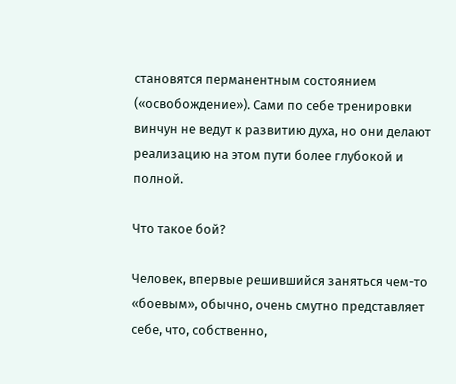становятся перманентным состоянием («освобождение»). Сами по себе тренировки винчун не ведут к развитию духа, но они делают реализацию на этом пути более глубокой и полной.

Что такое бой?

Человек, впервые решившийся заняться чем-то «боевым», обычно, очень смутно представляет себе, что, собственно,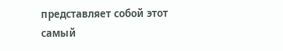представляет собой этот самый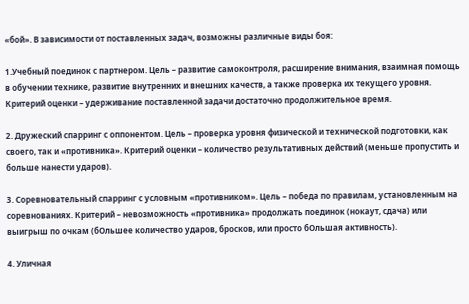«бой». В зависимости от поставленных задач, возможны различные виды боя:

1.Учебный поединок с партнером. Цель – развитие самоконтроля, расширение внимания, взаимная помощь в обучении технике, развитие внутренних и внешних качеств, а также проверка их текущего уровня. Критерий оценки – удерживание поставленной задачи достаточно продолжительное время.

2. Дружеский спарринг с оппонентом. Цель – проверка уровня физической и технической подготовки, как своего, так и «противника». Критерий оценки – количество результативных действий (меньше пропустить и больше нанести ударов).

3. Соревновательный спарринг с условным «противником». Цель – победа по правилам, установленным на соревнованиях. Критерий – невозможность «противника» продолжать поединок (нокаут, сдача) или выигрыш по очкам (бОльшее количество ударов, бросков, или просто бОльшая активность).

4. Уличная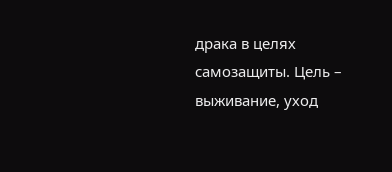драка в целях самозащиты. Цель – выживание, уход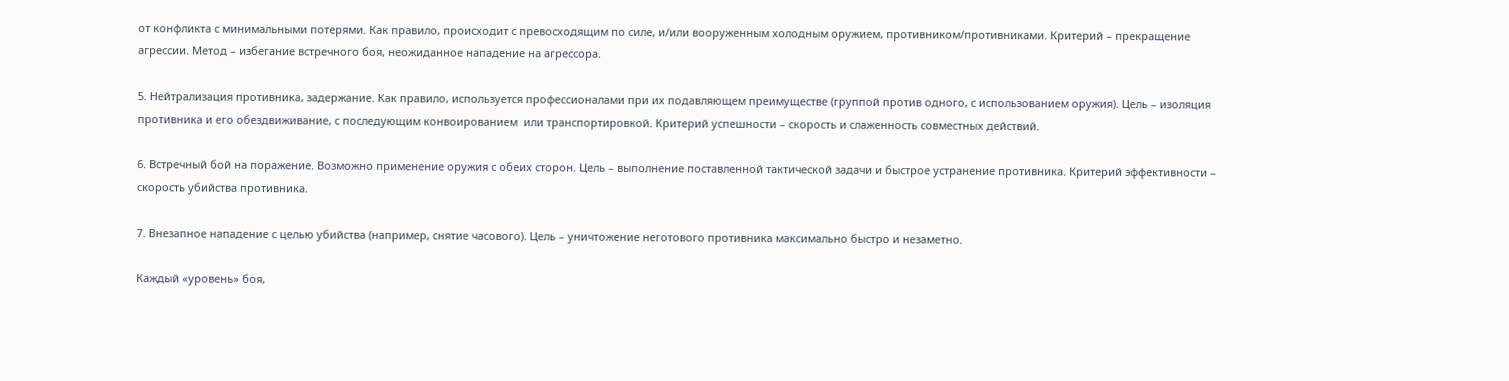от конфликта с минимальными потерями. Как правило, происходит с превосходящим по силе, и/или вооруженным холодным оружием, противником/противниками. Критерий – прекращение агрессии. Метод – избегание встречного боя, неожиданное нападение на агрессора.

5. Нейтрализация противника, задержание. Как правило, используется профессионалами при их подавляющем преимуществе (группой против одного, с использованием оружия). Цель – изоляция противника и его обездвиживание, с последующим конвоированием  или транспортировкой. Критерий успешности – скорость и слаженность совместных действий.

6. Встречный бой на поражение. Возможно применение оружия с обеих сторон. Цель – выполнение поставленной тактической задачи и быстрое устранение противника. Критерий эффективности – скорость убийства противника.

7. Внезапное нападение с целью убийства (например, снятие часового). Цель – уничтожение неготового противника максимально быстро и незаметно.

Каждый «уровень» боя,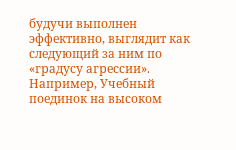будучи выполнен эффективно, выглядит как следующий за ним по «градусу агрессии». Например, Учебный поединок на высоком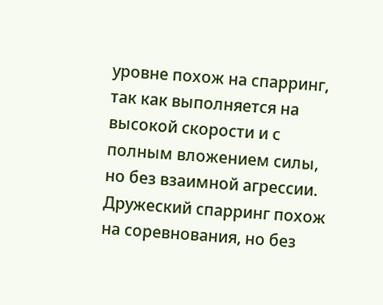уровне похож на спарринг, так как выполняется на высокой скорости и с полным вложением силы, но без взаимной агрессии. Дружеский спарринг похож на соревнования, но без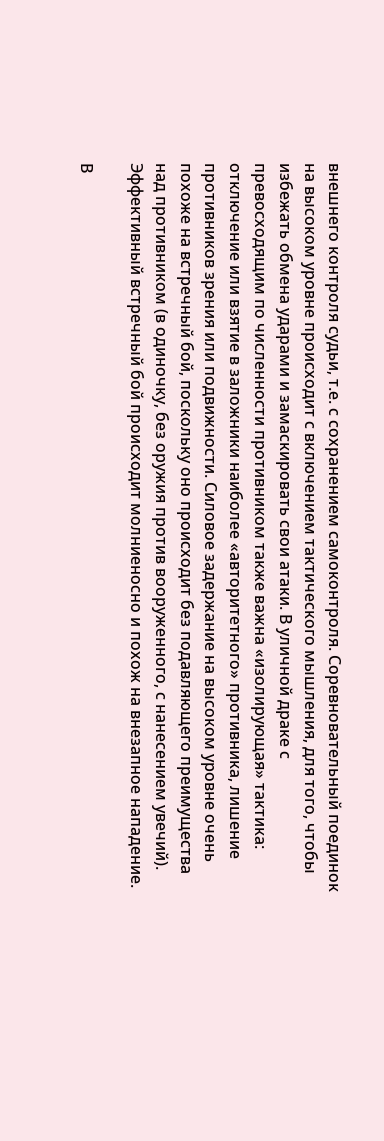внешнего контроля судьи, т.е. с сохранением самоконтроля. Соревновательный поединок на высоком уровне происходит с включением тактического мышления, для того, чтобы избежать обмена ударами и замаскировать свои атаки. В уличной драке с превосходящим по численности противником также важна «изолирующая» тактика: отключение или взятие в заложники наиболее «авторитетного» противника, лишение противников зрения или подвижности. Силовое задержание на высоком уровне очень похоже на встречный бой, поскольку оно происходит без подавляющего преимущества над противником (в одиночку, без оружия против вооруженного, с нанесением увечий). Эффективный встречный бой происходит молниеносно и похож на внезапное нападение.

В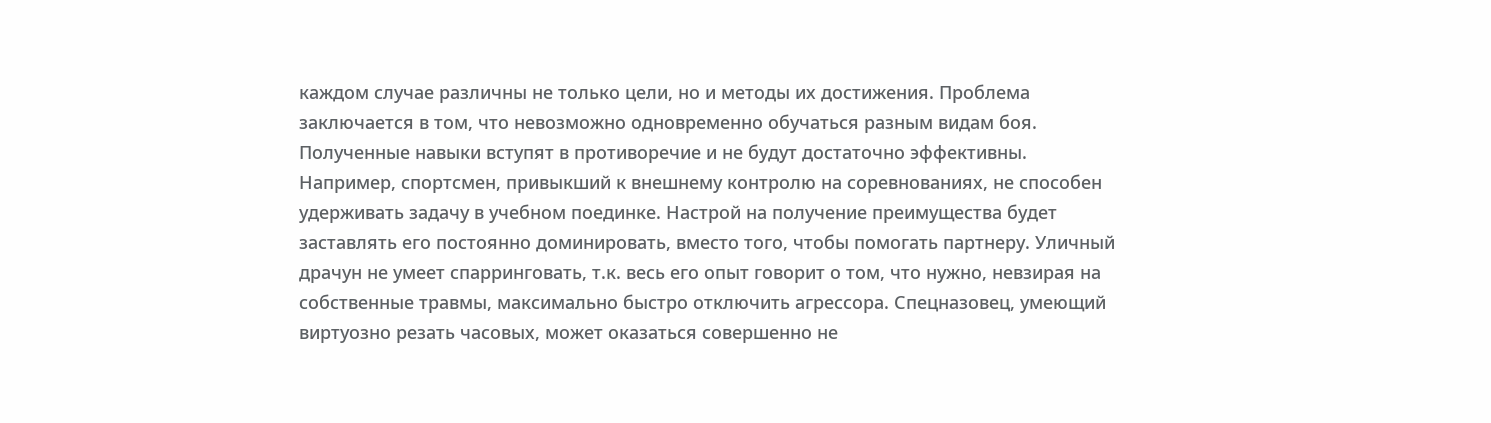каждом случае различны не только цели, но и методы их достижения. Проблема заключается в том, что невозможно одновременно обучаться разным видам боя. Полученные навыки вступят в противоречие и не будут достаточно эффективны. Например, спортсмен, привыкший к внешнему контролю на соревнованиях, не способен удерживать задачу в учебном поединке. Настрой на получение преимущества будет заставлять его постоянно доминировать, вместо того, чтобы помогать партнеру. Уличный драчун не умеет спарринговать, т.к. весь его опыт говорит о том, что нужно, невзирая на собственные травмы, максимально быстро отключить агрессора. Спецназовец, умеющий виртуозно резать часовых, может оказаться совершенно не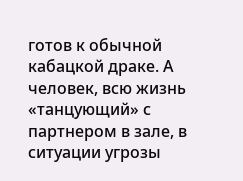готов к обычной кабацкой драке. А человек, всю жизнь «танцующий» с партнером в зале, в ситуации угрозы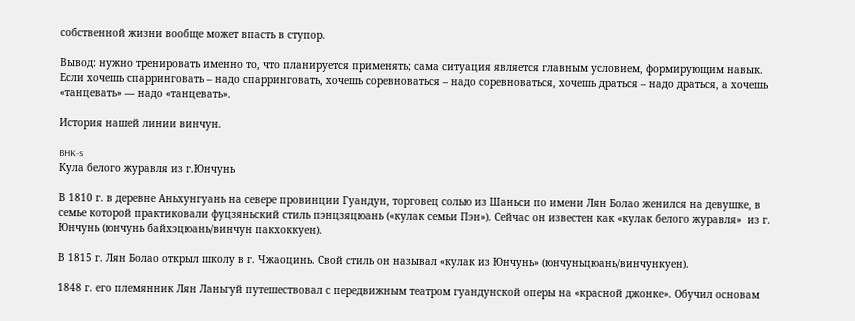собственной жизни вообще может впасть в ступор.

Вывод: нужно тренировать именно то, что планируется применять; сама ситуация является главным условием, формирующим навык. Если хочешь спарринговать – надо спарринговать, хочешь соревноваться – надо соревноваться, хочешь драться – надо драться, а хочешь «танцевать» — надо «танцевать».

История нашей линии винчун.

BHK-s
Кула белого журавля из г.Юнчунь

В 1810 г. в деревне Аньхунгуань на севере провинции Гуандун, торговец солью из Шаньси по имени Лян Болао женился на девушке, в семье которой практиковали фуцзяньский стиль пэнцзяцюань («кулак семьи Пэн»). Сейчас он известен как «кулак белого журавля»  из г. Юнчунь (юнчунь байхэцюань/винчун пакхоккуен).

В 1815 г. Лян Болао открыл школу в г. Чжаоцинь. Свой стиль он называл «кулак из Юнчунь» (юнчуньцюань/винчункуен).

1848 г. его племянник Лян Ланьгуй путешествовал с передвижным театром гуандунской оперы на «красной джонке». Обучил основам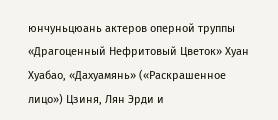юнчуньцюань актеров оперной труппы «Драгоценный Нефритовый Цветок» Хуан Хуабао, «Дахуамянь» («Раскрашенное лицо») Цзиня, Лян Эрди и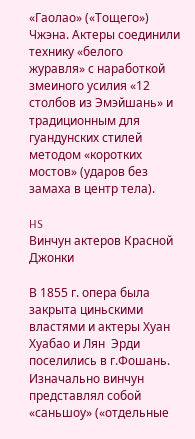«Гаолао» («Тощего») Чжэна. Актеры соединили технику «белого журавля» с наработкой змеиного усилия «12 столбов из Эмэйшань» и традиционным для гуандунских стилей методом «коротких мостов» (ударов без замаха в центр тела).

HS
Винчун актеров Красной Джонки

В 1855 г. опера была закрыта циньскими властями и актеры Хуан Хуабао и Лян  Эрди поселились в г.Фошань. Изначально винчун представлял собой «саньшоу» («отдельные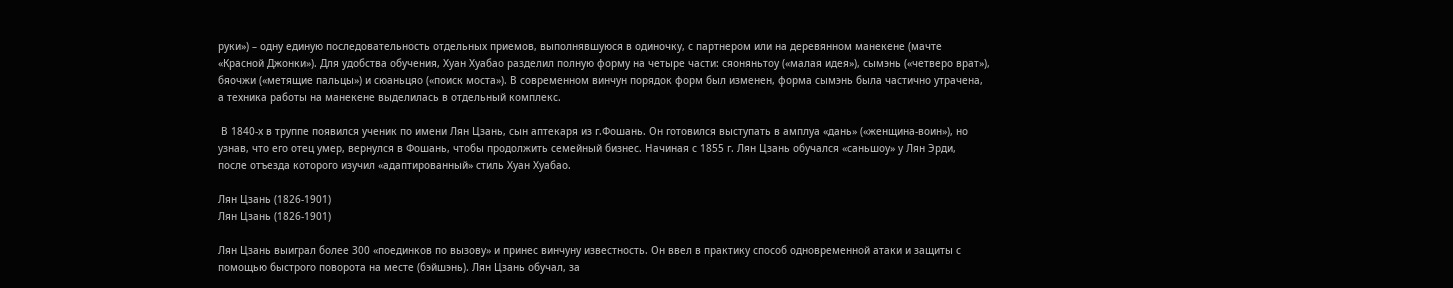руки») – одну единую последовательность отдельных приемов, выполнявшуюся в одиночку, с партнером или на деревянном манекене (мачте «Красной Джонки»). Для удобства обучения, Хуан Хуабао разделил полную форму на четыре части: сяоняньтоу («малая идея»), сымэнь («четверо врат»), бяочжи («метящие пальцы») и сюаньцяо («поиск моста»). В современном винчун порядок форм был изменен, форма сымэнь была частично утрачена, а техника работы на манекене выделилась в отдельный комплекс.

 В 1840-х в труппе появился ученик по имени Лян Цзань, сын аптекаря из г.Фошань. Он готовился выступать в амплуа «дань» («женщина-воин»), но узнав, что его отец умер, вернулся в Фошань, чтобы продолжить семейный бизнес. Начиная с 1855 г. Лян Цзань обучался «саньшоу» у Лян Эрди,  после отъезда которого изучил «адаптированный» стиль Хуан Хуабао.

Лян Цзань (1826-1901)
Лян Цзань (1826-1901)

Лян Цзань выиграл более 300 «поединков по вызову» и принес винчуну известность. Он ввел в практику способ одновременной атаки и защиты с помощью быстрого поворота на месте (бэйшэнь). Лян Цзань обучал, за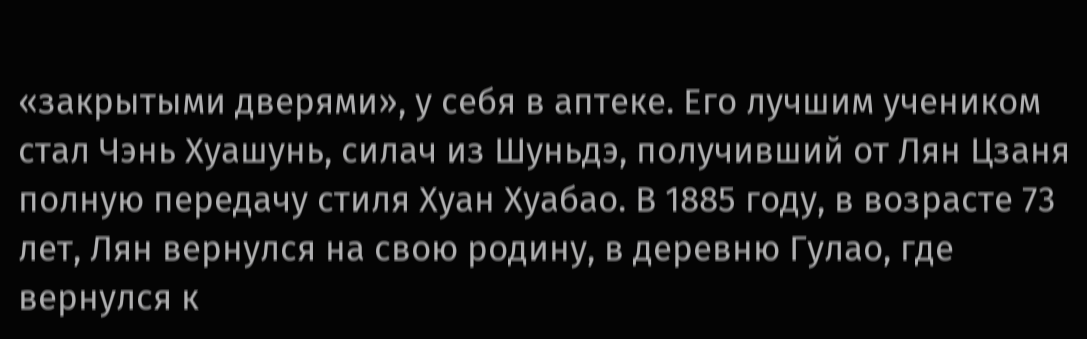«закрытыми дверями», у себя в аптеке. Его лучшим учеником стал Чэнь Хуашунь, силач из Шуньдэ, получивший от Лян Цзаня полную передачу стиля Хуан Хуабао. В 1885 году, в возрасте 73 лет, Лян вернулся на свою родину, в деревню Гулао, где вернулся к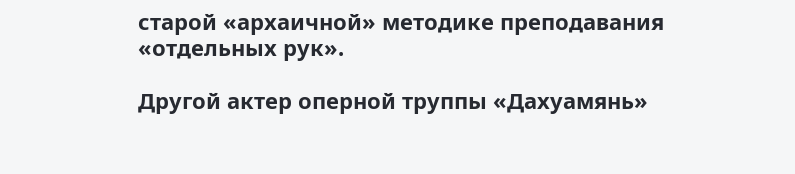старой «архаичной» методике преподавания «отдельных рук».

Другой актер оперной труппы «Дахуамянь»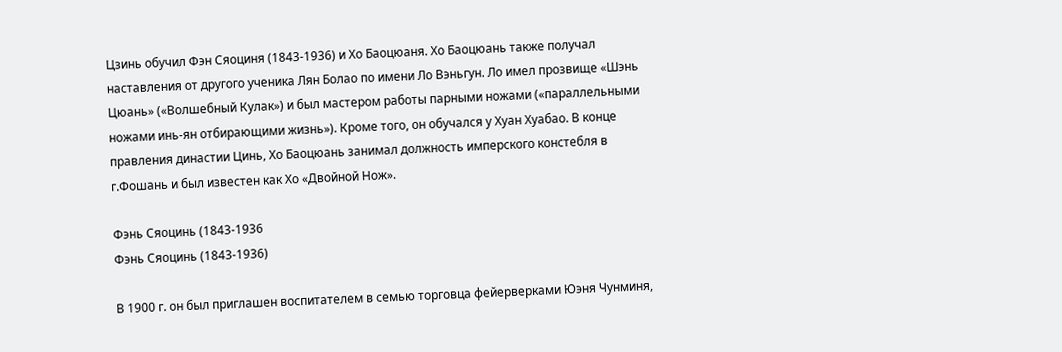Цзинь обучил Фэн Сяоциня (1843-1936) и Хо Баоцюаня. Хо Баоцюань также получал наставления от другого ученика Лян Болао по имени Ло Вэньгун. Ло имел прозвище «Шэнь Цюань» («Волшебный Кулак») и был мастером работы парными ножами («параллельными ножами инь-ян отбирающими жизнь»). Кроме того, он обучался у Хуан Хуабао. В конце правления династии Цинь, Хо Баоцюань занимал должность имперского констебля в г.Фошань и был известен как Хо «Двойной Нож».

Фэнь Сяоцинь (1843-1936
Фэнь Сяоцинь (1843-1936)

В 1900 г. он был приглашен воспитателем в семью торговца фейерверками Юэня Чунминя,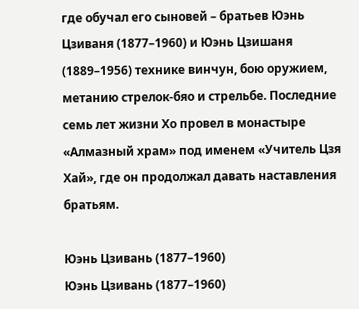где обучал его сыновей – братьев Юэнь Цзиваня (1877–1960) и Юэнь Цзишаня (1889–1956) технике винчун, бою оружием, метанию стрелок-бяо и стрельбе. Последние семь лет жизни Хо провел в монастыре «Алмазный храм» под именем «Учитель Цзя Хай», где он продолжал давать наставления братьям.

Юэнь Цзивань (1877–1960)
Юэнь Цзивань (1877–1960)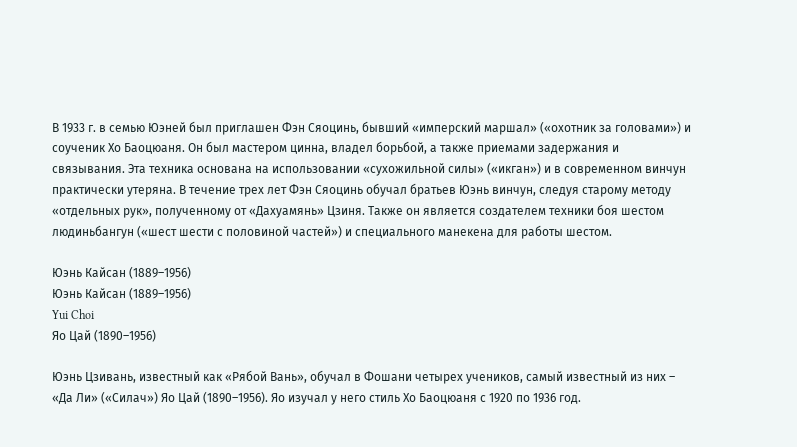В 1933 г. в семью Юэней был приглашен Фэн Сяоцинь, бывший «имперский маршал» («охотник за головами») и соученик Хо Баоцюаня. Он был мастером цинна, владел борьбой, а также приемами задержания и связывания. Эта техника основана на использовании «сухожильной силы» («икган») и в современном винчун практически утеряна. В течение трех лет Фэн Сяоцинь обучал братьев Юэнь винчун, следуя старому методу «отдельных рук», полученному от «Дахуамянь» Цзиня. Также он является создателем техники боя шестом людиньбангун («шест шести с половиной частей») и специального манекена для работы шестом.

Юэнь Кайсан (1889–1956)
Юэнь Кайсан (1889–1956)
Yui Choi
Яо Цай (1890–1956)

Юэнь Цзивань, известный как «Рябой Вань», обучал в Фошани четырех учеников, самый известный из них – «Да Ли» («Силач») Яо Цай (1890–1956). Яо изучал у него стиль Хо Баоцюаня с 1920 по 1936 год.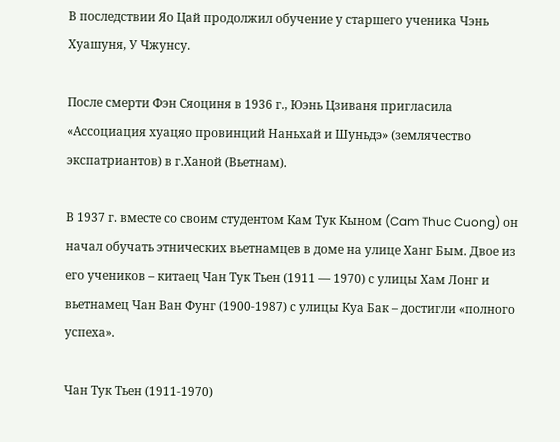В последствии Яо Цай продолжил обучение у старшего ученика Чэнь Хуашуня, У Чжунсу.

После смерти Фэн Сяоциня в 1936 г., Юэнь Цзиваня пригласила «Ассоциация хуацяо провинций Наньхай и Шуньдэ» (землячество экспатриантов) в г.Ханой (Вьетнам).

В 1937 г. вместе со своим студентом Кам Тук Кыном (Cam Thuc Cuong) он начал обучать этнических вьетнамцев в доме на улице Ханг Бым. Двое из его учеников – китаец Чан Тук Тьен (1911 — 1970) с улицы Хам Лонг и вьетнамец Чан Ван Фунг (1900-1987) с улицы Куа Бак – достигли «полного успеха».

Чан Тук Тьен (1911-1970)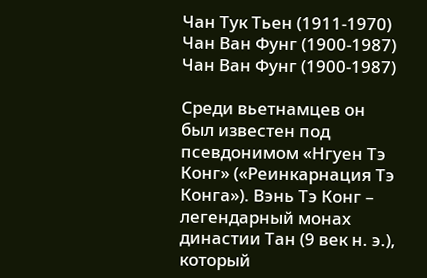Чан Тук Тьен (1911-1970)
Чан Ван Фунг (1900-1987)
Чан Ван Фунг (1900-1987)

Среди вьетнамцев он был известен под псевдонимом «Нгуен Тэ Конг» («Реинкарнация Тэ Конга»). Вэнь Тэ Конг – легендарный монах династии Тан (9 век н. э.), который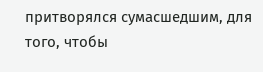притворялся сумасшедшим, для того, чтобы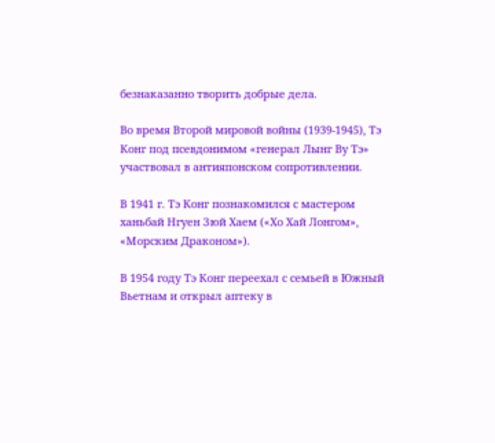безнаказанно творить добрые дела.

Во время Второй мировой войны (1939-1945), Тэ Конг под псевдонимом «генерал Лынг Ву Тэ» участвовал в антияпонском сопротивлении.

В 1941 г. Тэ Конг познакомился с мастером ханьбай Нгуен Зюй Хаем («Хо Хай Лонгом», «Морским Драконом»).

В 1954 году Тэ Конг переехал с семьей в Южный Вьетнам и открыл аптеку в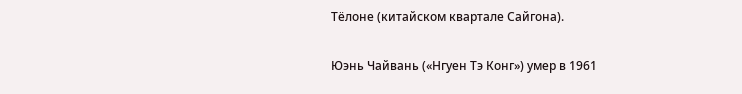Тёлоне (китайском квартале Сайгона).

Юэнь Чайвань («Нгуен Тэ Конг») умер в 1961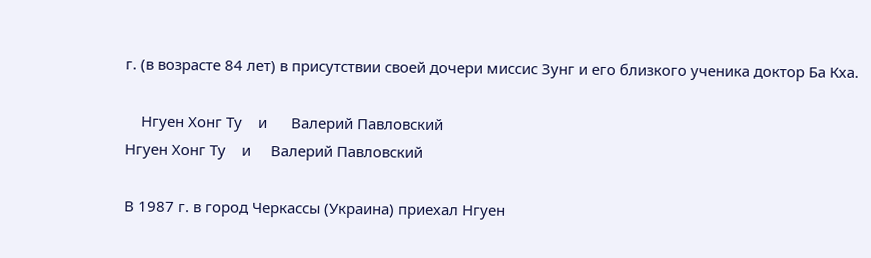г. (в возрасте 84 лет) в присутствии своей дочери миссис Зунг и его близкого ученика доктор Ба Кха.

    Нгуен Хонг Ту    и      Валерий Павловский
Нгуен Хонг Ту    и     Валерий Павловский

В 1987 г. в город Черкассы (Украина) приехал Нгуен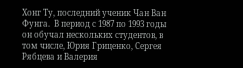Хонг Ту, последний ученик Чан Ван Фунга.  В период с 1987 по 1993 годы он обучал нескольких студентов, в том числе, Юрия Гриценко, Сергея Рябцева и Валерия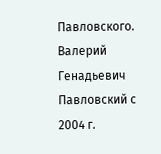Павловского. Валерий Генадьевич Павловский с 2004 г.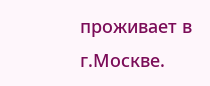проживает в г.Москве.